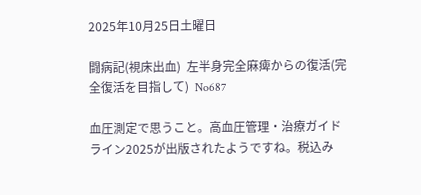2025年10月25日土曜日

闘病記(視床出血)  左半身完全麻痺からの復活(完全復活を目指して)  No687

血圧測定で思うこと。高血圧管理・治療ガイドライン2025が出版されたようですね。税込み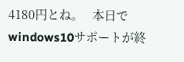4180円とね。   本日でwindows10サポートが終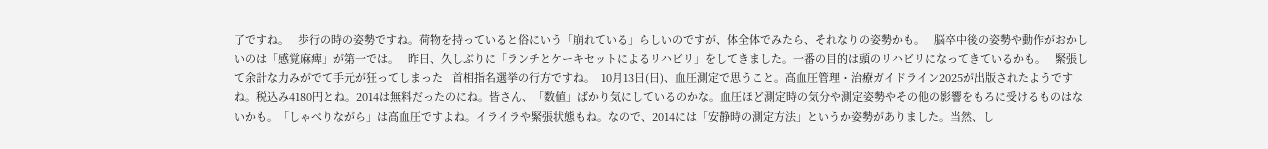了ですね。   歩行の時の姿勢ですね。荷物を持っていると俗にいう「崩れている」らしいのですが、体全体でみたら、それなりの姿勢かも。   脳卒中後の姿勢や動作がおかしいのは「感覚麻痺」が第一では。   昨日、久しぶりに「ランチとケーキセットによるリハビリ」をしてきました。一番の目的は頭のリハビリになってきているかも。   緊張して余計な力みがでて手元が狂ってしまった   首相指名選挙の行方ですね。  10月13日(日)、血圧測定で思うこと。高血圧管理・治療ガイドライン2025が出版されたようですね。税込み4180円とね。2014は無料だったのにね。皆さん、「数値」ばかり気にしているのかな。血圧ほど測定時の気分や測定姿勢やその他の影響をもろに受けるものはないかも。「しゃべりながら」は高血圧ですよね。イライラや緊張状態もね。なので、2014には「安静時の測定方法」というか姿勢がありました。当然、し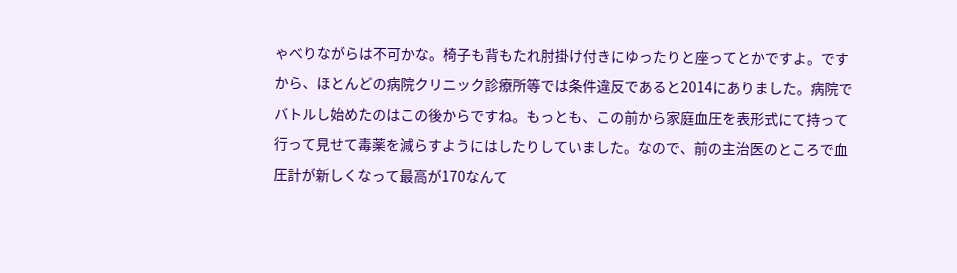ゃべりながらは不可かな。椅子も背もたれ肘掛け付きにゆったりと座ってとかですよ。ですから、ほとんどの病院クリニック診療所等では条件違反であると2014にありました。病院でバトルし始めたのはこの後からですね。もっとも、この前から家庭血圧を表形式にて持って行って見せて毒薬を減らすようにはしたりしていました。なので、前の主治医のところで血圧計が新しくなって最高が170なんて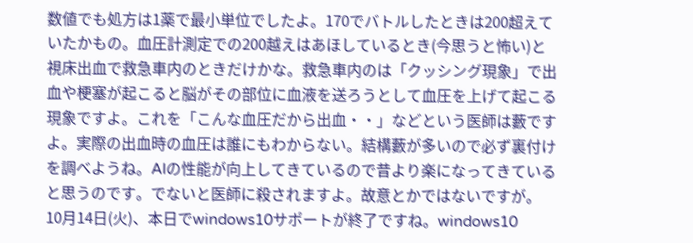数値でも処方は1薬で最小単位でしたよ。170でバトルしたときは200超えていたかもの。血圧計測定での200越えはあほしているとき(今思うと怖い)と視床出血で救急車内のときだけかな。救急車内のは「クッシング現象」で出血や梗塞が起こると脳がその部位に血液を送ろうとして血圧を上げて起こる現象ですよ。これを「こんな血圧だから出血・・」などという医師は藪ですよ。実際の出血時の血圧は誰にもわからない。結構藪が多いので必ず裏付けを調べようね。AIの性能が向上してきているので昔より楽になってきていると思うのです。でないと医師に殺されますよ。故意とかではないですが。  10月14日(火)、本日でwindows10サポートが終了ですね。windows10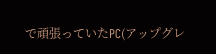で頑張っていたPC(アップグレ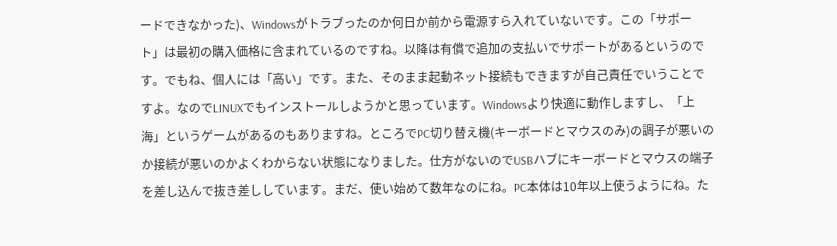ードできなかった)、Windowsがトラブったのか何日か前から電源すら入れていないです。この「サポート」は最初の購入価格に含まれているのですね。以降は有償で追加の支払いでサポートがあるというのです。でもね、個人には「高い」です。また、そのまま起動ネット接続もできますが自己責任でいうことですよ。なのでLINUXでもインストールしようかと思っています。Windowsより快適に動作しますし、「上海」というゲームがあるのもありますね。ところでPC切り替え機(キーボードとマウスのみ)の調子が悪いのか接続が悪いのかよくわからない状態になりました。仕方がないのでUSBハブにキーボードとマウスの端子を差し込んで抜き差ししています。まだ、使い始めて数年なのにね。PC本体は10年以上使うようにね。た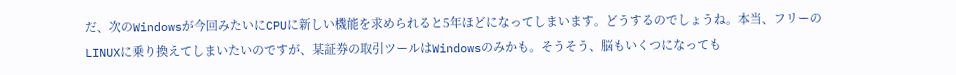だ、次のWindowsが今回みたいにCPUに新しい機能を求められると5年ほどになってしまいます。どうするのでしょうね。本当、フリーのLINUXに乗り換えてしまいたいのですが、某証券の取引ツールはWindowsのみかも。そうそう、脳もいくつになっても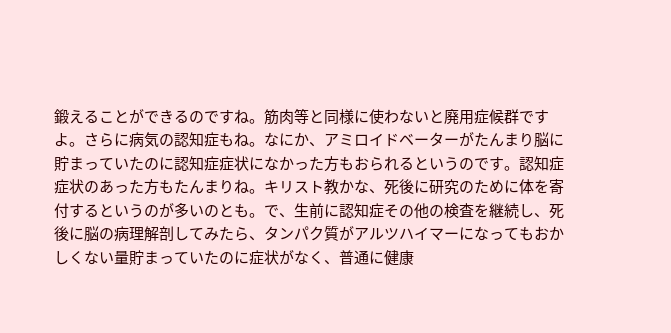鍛えることができるのですね。筋肉等と同様に使わないと廃用症候群ですよ。さらに病気の認知症もね。なにか、アミロイドベーターがたんまり脳に貯まっていたのに認知症症状になかった方もおられるというのです。認知症症状のあった方もたんまりね。キリスト教かな、死後に研究のために体を寄付するというのが多いのとも。で、生前に認知症その他の検査を継続し、死後に脳の病理解剖してみたら、タンパク質がアルツハイマーになってもおかしくない量貯まっていたのに症状がなく、普通に健康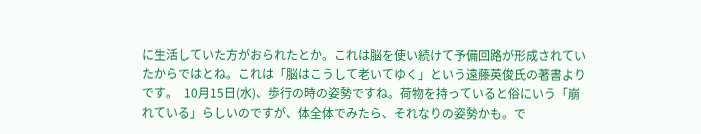に生活していた方がおられたとか。これは脳を使い続けて予備回路が形成されていたからではとね。これは「脳はこうして老いてゆく」という遠藤英俊氏の著書よりです。  10月15日(水)、歩行の時の姿勢ですね。荷物を持っていると俗にいう「崩れている」らしいのですが、体全体でみたら、それなりの姿勢かも。で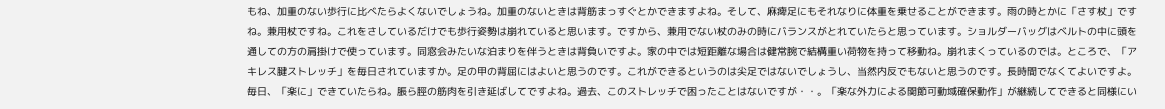もね、加重のない歩行に比べたらよくないでしょうね。加重のないときは背筋まっすぐとかできますよね。そして、麻痺足にもそれなりに体重を乗せることができます。雨の時とかに「さす杖」ですね。兼用杖ですね。これをさしているだけでも歩行姿勢は崩れていると思います。ですから、兼用でない杖のみの時にバランスがとれていたらと思っています。ショルダーバッグはベルトの中に頭を通しての方の肩掛けで使っています。同窓会みたいな泊まりを伴うときは背負いですよ。家の中では短距離な場合は健常腕で結構重い荷物を持って移動ね。崩れまくっているのでは。ところで、「アキレス腱ストレッチ」を毎日されていますか。足の甲の背屈にはよいと思うのです。これができるというのは尖足ではないでしょうし、当然内反でもないと思うのです。長時間でなくてよいですよ。毎日、「楽に」できていたらね。脹ら脛の筋肉を引き延ばしてですよね。過去、このストレッチで困ったことはないですが・・。「楽な外力による関節可動域確保動作」が継続してできると同様にい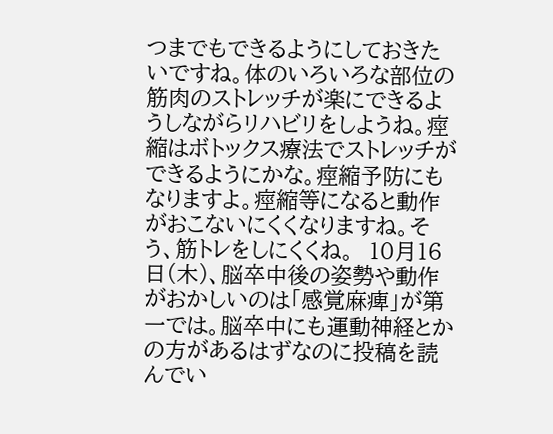つまでもできるようにしておきたいですね。体のいろいろな部位の筋肉のストレッチが楽にできるようしながらリハビリをしようね。痙縮はボトックス療法でストレッチができるようにかな。痙縮予防にもなりますよ。痙縮等になると動作がおこないにくくなりますね。そう、筋トレをしにくくね。  10月16日(木)、脳卒中後の姿勢や動作がおかしいのは「感覚麻痺」が第一では。脳卒中にも運動神経とかの方があるはずなのに投稿を読んでい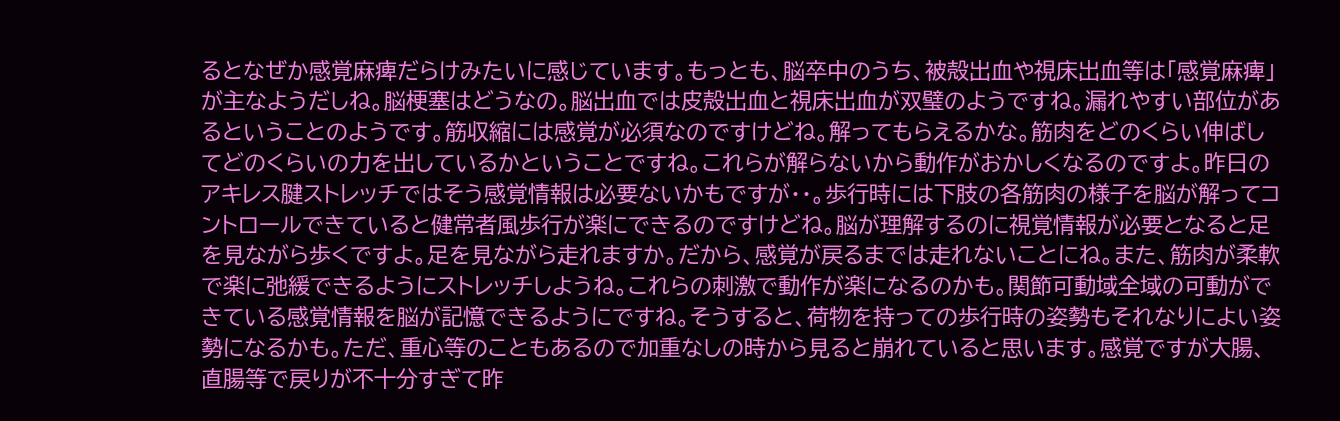るとなぜか感覚麻痺だらけみたいに感じています。もっとも、脳卒中のうち、被殻出血や視床出血等は「感覚麻痺」が主なようだしね。脳梗塞はどうなの。脳出血では皮殻出血と視床出血が双璧のようですね。漏れやすい部位があるということのようです。筋収縮には感覚が必須なのですけどね。解ってもらえるかな。筋肉をどのくらい伸ばしてどのくらいの力を出しているかということですね。これらが解らないから動作がおかしくなるのですよ。昨日のアキレス腱ストレッチではそう感覚情報は必要ないかもですが・・。歩行時には下肢の各筋肉の様子を脳が解ってコントロールできていると健常者風歩行が楽にできるのですけどね。脳が理解するのに視覚情報が必要となると足を見ながら歩くですよ。足を見ながら走れますか。だから、感覚が戻るまでは走れないことにね。また、筋肉が柔軟で楽に弛緩できるようにストレッチしようね。これらの刺激で動作が楽になるのかも。関節可動域全域の可動ができている感覚情報を脳が記憶できるようにですね。そうすると、荷物を持っての歩行時の姿勢もそれなりによい姿勢になるかも。ただ、重心等のこともあるので加重なしの時から見ると崩れていると思います。感覚ですが大腸、直腸等で戻りが不十分すぎて昨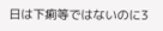日は下痢等ではないのに3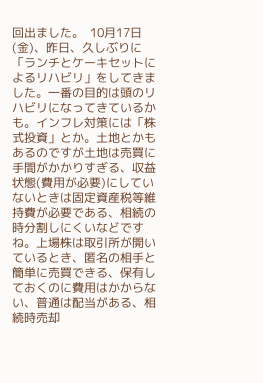回出ました。  10月17日(金)、昨日、久しぶりに「ランチとケーキセットによるリハビリ」をしてきました。一番の目的は頭のリハビリになってきているかも。インフレ対策には「株式投資」とか。土地とかもあるのですが土地は売買に手間がかかりすぎる、収益状態(費用が必要)にしていないときは固定資産税等維持費が必要である、相続の時分割しにくいなどですね。上場株は取引所が開いているとき、匿名の相手と簡単に売買できる、保有しておくのに費用はかからない、普通は配当がある、相続時売却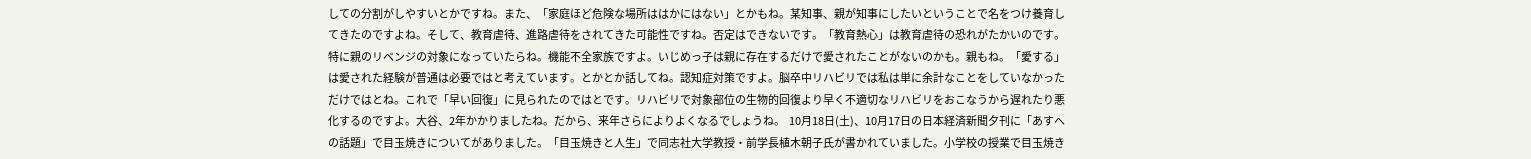しての分割がしやすいとかですね。また、「家庭ほど危険な場所ははかにはない」とかもね。某知事、親が知事にしたいということで名をつけ養育してきたのですよね。そして、教育虐待、進路虐待をされてきた可能性ですね。否定はできないです。「教育熱心」は教育虐待の恐れがたかいのです。特に親のリベンジの対象になっていたらね。機能不全家族ですよ。いじめっ子は親に存在するだけで愛されたことがないのかも。親もね。「愛する」は愛された経験が普通は必要ではと考えています。とかとか話してね。認知症対策ですよ。脳卒中リハビリでは私は単に余計なことをしていなかっただけではとね。これで「早い回復」に見られたのではとです。リハビリで対象部位の生物的回復より早く不適切なリハビリをおこなうから遅れたり悪化するのですよ。大谷、2年かかりましたね。だから、来年さらによりよくなるでしょうね。  10月18日(土)、10月17日の日本経済新聞夕刊に「あすへの話題」で目玉焼きについてがありました。「目玉焼きと人生」で同志社大学教授・前学長植木朝子氏が書かれていました。小学校の授業で目玉焼き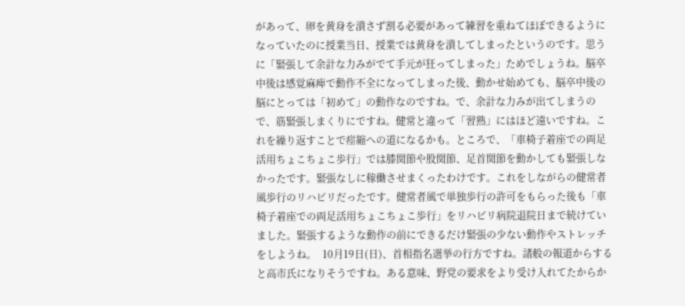があって、卵を黄身を潰さず割る必要があって練習を重ねてほぼできるようになっていたのに授業当日、授業では黄身を潰してしまったというのです。思うに「緊張して余計な力みがでて手元が狂ってしまった」ためでしょうね。脳卒中後は感覚麻痺で動作不全になってしまった後、動かせ始めても、脳卒中後の脳にとっては「初めて」の動作なのですね。で、余計な力みが出てしまうので、筋緊張しまくりにですね。健常と違って「習熟」にはほど遠いですね。これを繰り返すことで痙縮への道になるかも。ところで、「車椅子着座での両足活用ちょこちょこ歩行」では膝関節や股関節、足首関節を動かしても緊張しなかったです。緊張なしに稼働させまくったわけです。これをしながらの健常者風歩行のリハビリだったです。健常者風で単独歩行の許可をもらった後も「車椅子着座での両足活用ちょこちょこ歩行」をリハビリ病院退院日まで続けていました。緊張するような動作の前にできるだけ緊張の少ない動作やストレッチをしようね。  10月19日(日)、首相指名選挙の行方ですね。諸般の報道からすると高市氏になりそうですね。ある意味、野党の要求をより受け入れてたからか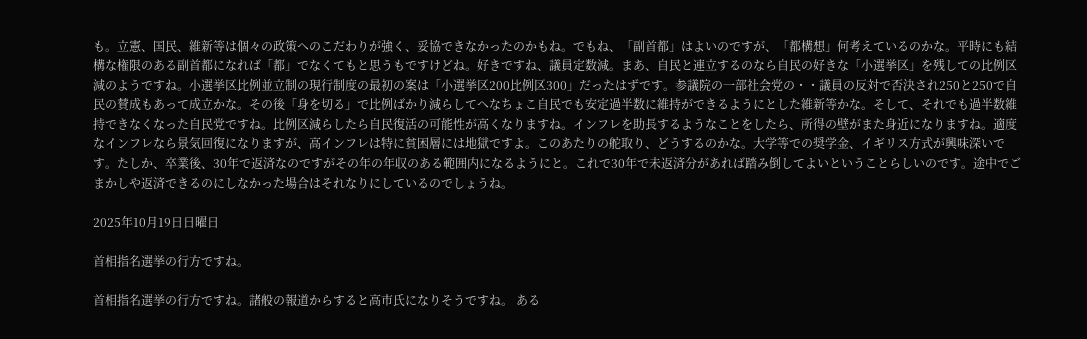も。立憲、国民、維新等は個々の政策へのこだわりが強く、妥協できなかったのかもね。でもね、「副首都」はよいのですが、「都構想」何考えているのかな。平時にも結構な権限のある副首都になれば「都」でなくてもと思うもですけどね。好きですね、議員定数減。まあ、自民と連立するのなら自民の好きな「小選挙区」を残しての比例区減のようですね。小選挙区比例並立制の現行制度の最初の案は「小選挙区200比例区300」だったはずです。参議院の一部社会党の・・議員の反対で否決され250と250で自民の賛成もあって成立かな。その後「身を切る」で比例ばかり減らしてへなちょこ自民でも安定過半数に維持ができるようにとした維新等かな。そして、それでも過半数維持できなくなった自民党ですね。比例区減らしたら自民復活の可能性が高くなりますね。インフレを助長するようなことをしたら、所得の壁がまた身近になりますね。適度なインフレなら景気回復になりますが、高インフレは特に貧困層には地獄ですよ。このあたりの舵取り、どうするのかな。大学等での奨学金、イギリス方式が興味深いです。たしか、卒業後、30年で返済なのですがその年の年収のある範囲内になるようにと。これで30年で未返済分があれば踏み倒してよいということらしいのです。途中でごまかしや返済できるのにしなかった場合はそれなりにしているのでしょうね。

2025年10月19日日曜日

首相指名選挙の行方ですね。

首相指名選挙の行方ですね。諸般の報道からすると高市氏になりそうですね。 ある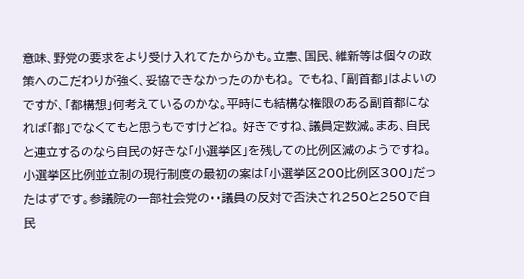意味、野党の要求をより受け入れてたからかも。立憲、国民、維新等は個々の政策へのこだわりが強く、妥協できなかったのかもね。 でもね、「副首都」はよいのですが、「都構想」何考えているのかな。平時にも結構な権限のある副首都になれば「都」でなくてもと思うもですけどね。 好きですね、議員定数減。まあ、自民と連立するのなら自民の好きな「小選挙区」を残しての比例区減のようですね。 小選挙区比例並立制の現行制度の最初の案は「小選挙区200比例区300」だったはずです。参議院の一部社会党の・・議員の反対で否決され250と250で自民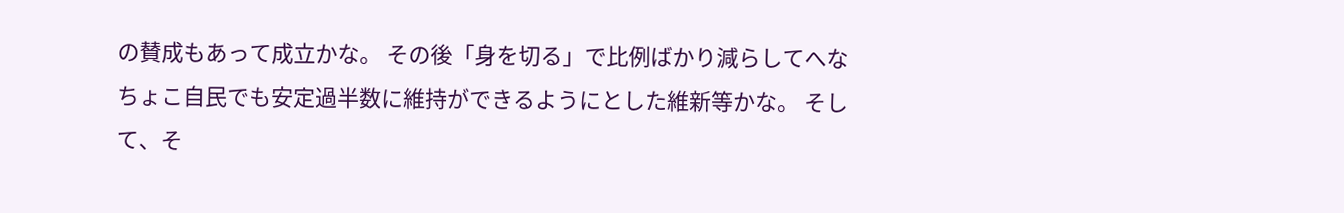の賛成もあって成立かな。 その後「身を切る」で比例ばかり減らしてへなちょこ自民でも安定過半数に維持ができるようにとした維新等かな。 そして、そ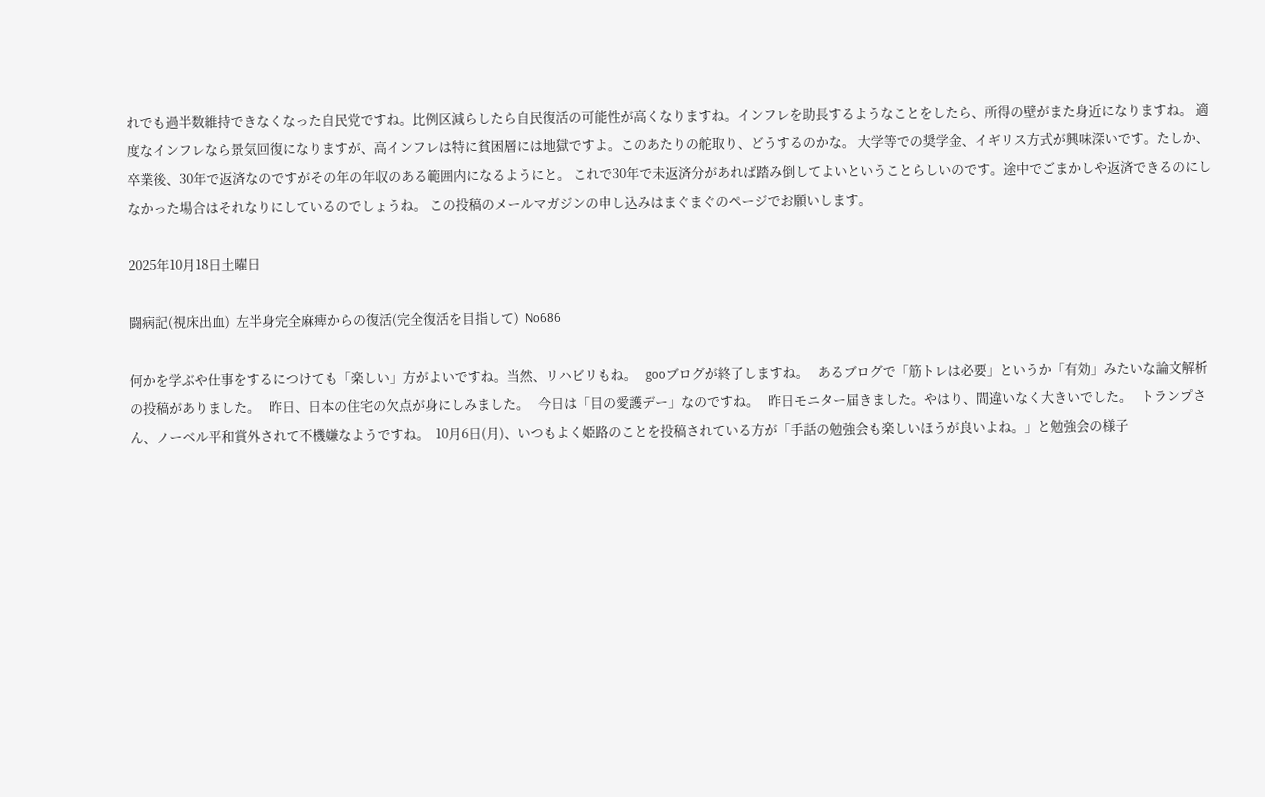れでも過半数維持できなくなった自民党ですね。比例区減らしたら自民復活の可能性が高くなりますね。インフレを助長するようなことをしたら、所得の壁がまた身近になりますね。 適度なインフレなら景気回復になりますが、高インフレは特に貧困層には地獄ですよ。このあたりの舵取り、どうするのかな。 大学等での奨学金、イギリス方式が興味深いです。たしか、卒業後、30年で返済なのですがその年の年収のある範囲内になるようにと。 これで30年で未返済分があれば踏み倒してよいということらしいのです。途中でごまかしや返済できるのにしなかった場合はそれなりにしているのでしょうね。 この投稿のメールマガジンの申し込みはまぐまぐのページでお願いします。

2025年10月18日土曜日

闘病記(視床出血)  左半身完全麻痺からの復活(完全復活を目指して)  No686

何かを学ぶや仕事をするにつけても「楽しい」方がよいですね。当然、リハビリもね。   gooブログが終了しますね。   あるブログで「筋トレは必要」というか「有効」みたいな論文解析の投稿がありました。   昨日、日本の住宅の欠点が身にしみました。   今日は「目の愛護デー」なのですね。   昨日モニター届きました。やはり、間違いなく大きいでした。   トランプさん、ノーベル平和賞外されて不機嫌なようですね。  10月6日(月)、いつもよく姫路のことを投稿されている方が「手話の勉強会も楽しいほうが良いよね。」と勉強会の様子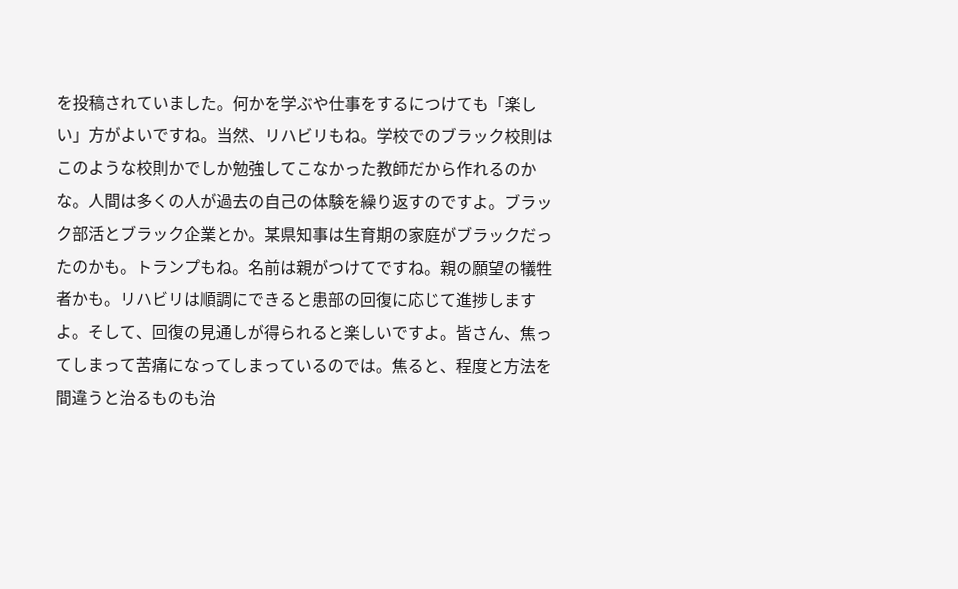を投稿されていました。何かを学ぶや仕事をするにつけても「楽しい」方がよいですね。当然、リハビリもね。学校でのブラック校則はこのような校則かでしか勉強してこなかった教師だから作れるのかな。人間は多くの人が過去の自己の体験を繰り返すのですよ。ブラック部活とブラック企業とか。某県知事は生育期の家庭がブラックだったのかも。トランプもね。名前は親がつけてですね。親の願望の犠牲者かも。リハビリは順調にできると患部の回復に応じて進捗しますよ。そして、回復の見通しが得られると楽しいですよ。皆さん、焦ってしまって苦痛になってしまっているのでは。焦ると、程度と方法を間違うと治るものも治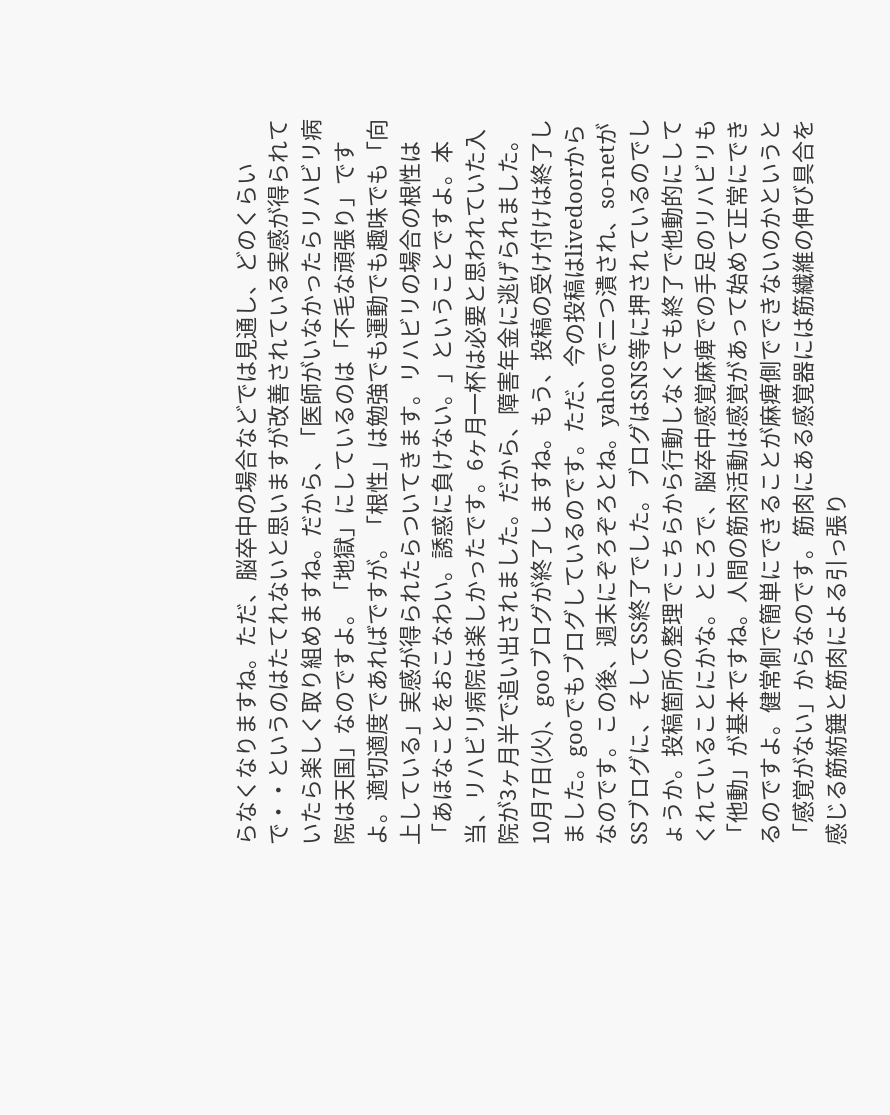らなくなりますね。ただ、脳卒中の場合などでは見通し、どのくらいで・・というのはたてれないと思いますが改善されている実感が得られていたら楽しく取り組めますね。だから、「医師がいなかったらリハビリ病院は天国」なのですよ。「地獄」にしているのは「不毛な頑張り」ですよ。適切適度であればですが。「根性」は勉強でも運動でも趣味でも「向上している」実感が得られたらついてきます。リハビリの場合の根性は「あほなことをおこなわい。誘惑に負けない。」ということですよ。本当、リハビリ病院は楽しかったです。6ヶ月一杯は必要と思われていた入院が3ヶ月半で追い出されました。だから、障害年金に逃げられました。  10月7日(火)、gooブログが終了しますね。もう、投稿の受け付けは終了しました。gooでもブログしているのです。ただ、今の投稿はlivedoorからなのです。この後、週末にぞろぞろとね。yahooで二つ潰され、so-netがSSブログに、そしてSS終了でした。ブログはSNS等に押されているのでしょうか。投稿箇所の整理でこちらから行動しなくても終了で他動的にしてくれていることにかな。ところで、脳卒中感覚麻痺での手足のリハビリも「他動」が基本ですね。人間の筋肉活動は感覚があって始めて正常にできるのですよ。健常側で簡単にできることが麻痺側でできないのかというと「感覚がない」からなのです。筋肉にある感覚器には筋繊維の伸び具合を感じる筋紡錘と筋肉による引っ張り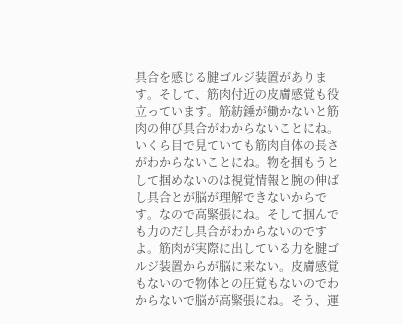具合を感じる腱ゴルジ装置があります。そして、筋肉付近の皮膚感覚も役立っています。筋紡錘が働かないと筋肉の伸び具合がわからないことにね。いくら目で見ていても筋肉自体の長さがわからないことにね。物を掴もうとして掴めないのは視覚情報と腕の伸ばし具合とが脳が理解できないからです。なので高緊張にね。そして掴んでも力のだし具合がわからないのですよ。筋肉が実際に出している力を腱ゴルジ装置からが脳に来ない。皮膚感覚もないので物体との圧覚もないのでわからないで脳が高緊張にね。そう、運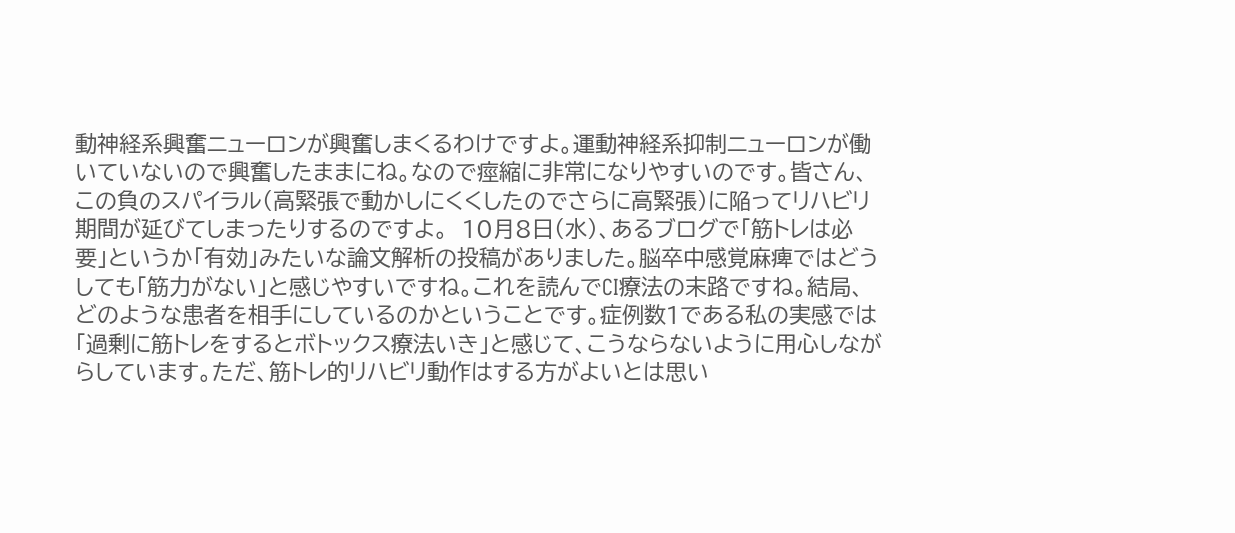動神経系興奮ニューロンが興奮しまくるわけですよ。運動神経系抑制ニューロンが働いていないので興奮したままにね。なので痙縮に非常になりやすいのです。皆さん、この負のスパイラル(高緊張で動かしにくくしたのでさらに高緊張)に陥ってリハビリ期間が延びてしまったりするのですよ。  10月8日(水)、あるブログで「筋トレは必要」というか「有効」みたいな論文解析の投稿がありました。脳卒中感覚麻痺ではどうしても「筋力がない」と感じやすいですね。これを読んでCI療法の末路ですね。結局、どのような患者を相手にしているのかということです。症例数1である私の実感では「過剰に筋トレをするとボトックス療法いき」と感じて、こうならないように用心しながらしています。ただ、筋トレ的リハビリ動作はする方がよいとは思い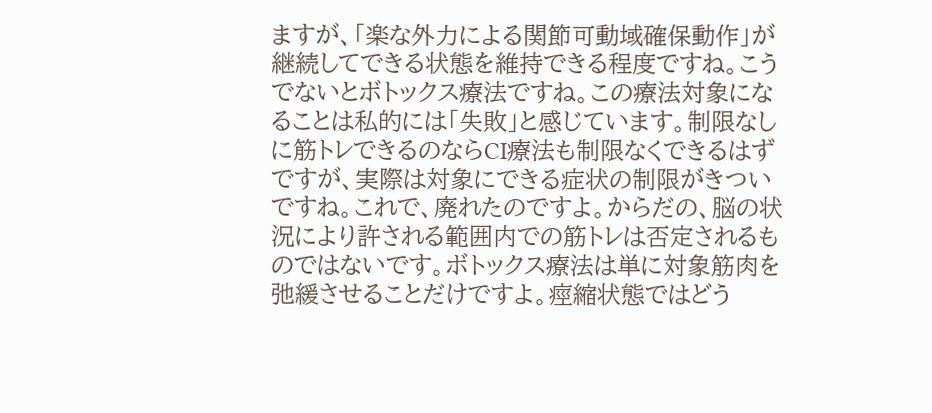ますが、「楽な外力による関節可動域確保動作」が継続してできる状態を維持できる程度ですね。こうでないとボトックス療法ですね。この療法対象になることは私的には「失敗」と感じています。制限なしに筋トレできるのならCI療法も制限なくできるはずですが、実際は対象にできる症状の制限がきついですね。これで、廃れたのですよ。からだの、脳の状況により許される範囲内での筋トレは否定されるものではないです。ボトックス療法は単に対象筋肉を弛緩させることだけですよ。痙縮状態ではどう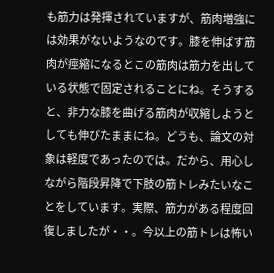も筋力は発揮されていますが、筋肉増強には効果がないようなのです。膝を伸ばす筋肉が痙縮になるとこの筋肉は筋力を出している状態で固定されることにね。そうすると、非力な膝を曲げる筋肉が収縮しようとしても伸びたままにね。どうも、論文の対象は軽度であったのでは。だから、用心しながら階段昇降で下肢の筋トレみたいなことをしています。実際、筋力がある程度回復しましたが・・。今以上の筋トレは怖い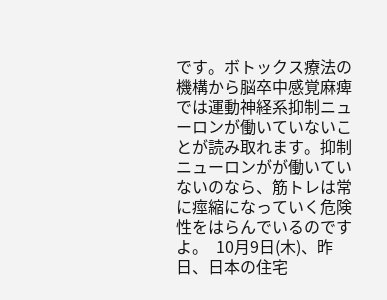です。ボトックス療法の機構から脳卒中感覚麻痺では運動神経系抑制ニューロンが働いていないことが読み取れます。抑制ニューロンがが働いていないのなら、筋トレは常に痙縮になっていく危険性をはらんでいるのですよ。  10月9日(木)、昨日、日本の住宅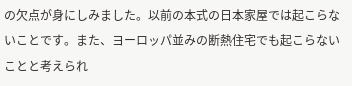の欠点が身にしみました。以前の本式の日本家屋では起こらないことです。また、ヨーロッパ並みの断熱住宅でも起こらないことと考えられ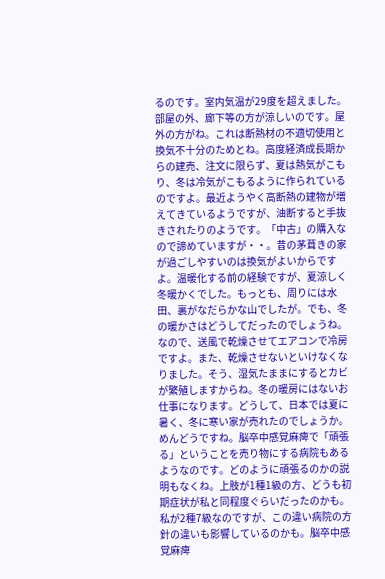るのです。室内気温が29度を超えました。部屋の外、廊下等の方が涼しいのです。屋外の方がね。これは断熱材の不適切使用と換気不十分のためとね。高度経済成長期からの建売、注文に限らず、夏は熱気がこもり、冬は冷気がこもるように作られているのですよ。最近ようやく高断熱の建物が増えてきているようですが、油断すると手抜きされたりのようです。「中古」の購入なので諦めていますが・・。昔の茅葺きの家が過ごしやすいのは換気がよいからですよ。温暖化する前の経験ですが、夏涼しく冬暖かくでした。もっとも、周りには水田、裏がなだらかな山でしたが。でも、冬の暖かさはどうしてだったのでしょうね。なので、送風で乾燥させてエアコンで冷房ですよ。また、乾燥させないといけなくなりました。そう、湿気たままにするとカビが繁殖しますからね。冬の暖房にはないお仕事になります。どうして、日本では夏に暑く、冬に寒い家が売れたのでしょうか。めんどうですね。脳卒中感覚麻痺で「頑張る」ということを売り物にする病院もあるようなのです。どのように頑張るのかの説明もなくね。上肢が1種1級の方、どうも初期症状が私と同程度ぐらいだったのかも。私が2種7級なのですが、この違い病院の方針の違いも影響しているのかも。脳卒中感覚麻痺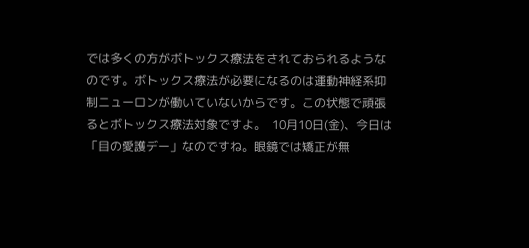では多くの方がボトックス療法をされておられるようなのです。ボトックス療法が必要になるのは運動神経系抑制ニューロンが働いていないからです。この状態で頑張るとボトックス療法対象ですよ。  10月10日(金)、今日は「目の愛護デー」なのですね。眼鏡では矯正が無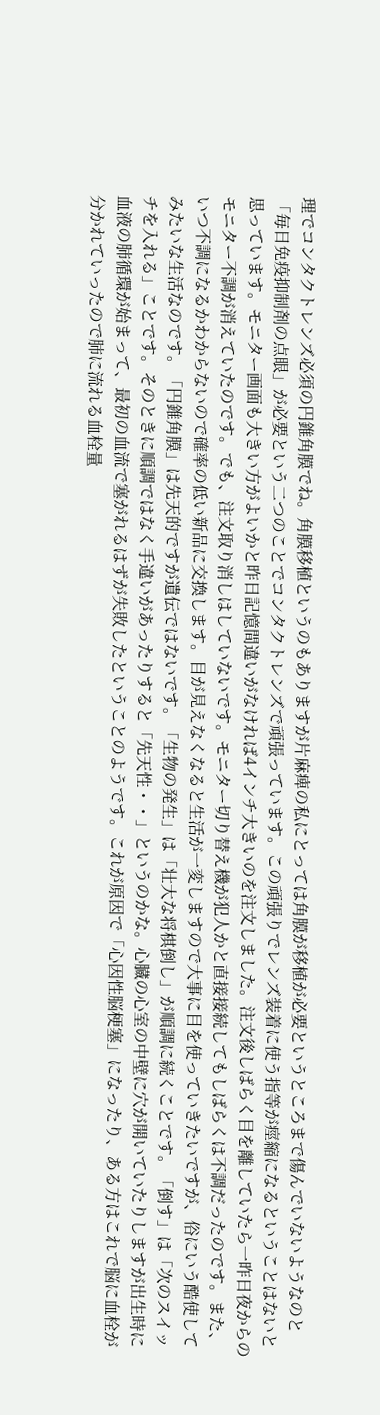理でコンタクトレンズ必須の円錐角膜でね。角膜移植というのもありますが片麻痺の私にとっては角膜が移植が必要というところまで傷んでいないようなのと「毎日免疫抑制剤の点眼」が必要という二つのことでコンタクトレンズで頑張っています。この頑張りでレンズ装着に使う指等が痙縮になるということはないと思っています。モニター画面も大きい方がよいかと昨日記憶間違いがなければ4インチ大きいのを注文しました。注文後しばらく目を離していたら一昨日夜からのモニター不調が消えていたのです。でも、注文取り消しはしていないです。モニター切り替え機が犯人かと直接接続してもしばらくは不調だったのです。また、いつ不調になるかわからないので確率の低い新品に交換します。目が見えなくなると生活が一変しますので大事に目を使っていきたいですが、俗にいう酷使してみたいな生活なのです。「円錐角膜」は先天的ですが遺伝ではないです。「生物の発生」は「壮大な将棋倒し」が順調に続くことです。「倒す」は「次のスイッチを入れる」ことです。そのときに順調ではなく手違いがあったりすると「先天性・・」というのかな。心臓の心室の中壁に穴が開いていたりしますが出生時に血液の肺循環が始まって、最初の血流で塞がれるはずが失敗したということのようです。これが原因で「心因性脳梗塞」になったり、ある方はこれで脳に血栓が分かれていったので肺に流れる血栓量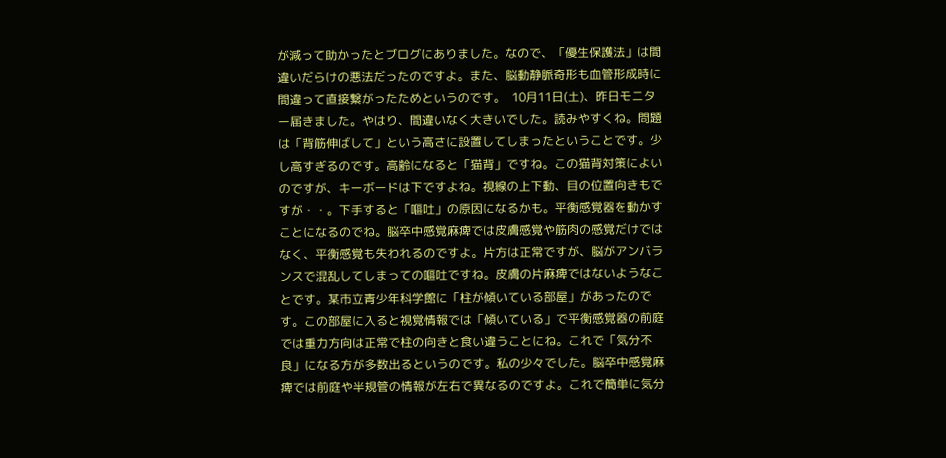が減って助かったとブログにありました。なので、「優生保護法」は間違いだらけの悪法だったのですよ。また、脳動静脈奇形も血管形成時に間違って直接繋がったためというのです。  10月11日(土)、昨日モニター届きました。やはり、間違いなく大きいでした。読みやすくね。問題は「背筋伸ばして」という高さに設置してしまったということです。少し高すぎるのです。高齢になると「猫背」ですね。この猫背対策によいのですが、キーボードは下ですよね。視線の上下動、目の位置向きもですが・・。下手すると「嘔吐」の原因になるかも。平衡感覚器を動かすことになるのでね。脳卒中感覚麻痺では皮膚感覚や筋肉の感覚だけではなく、平衡感覚も失われるのですよ。片方は正常ですが、脳がアンバランスで混乱してしまっての嘔吐ですね。皮膚の片麻痺ではないようなことです。某市立青少年科学館に「柱が傾いている部屋」があったのです。この部屋に入ると視覚情報では「傾いている」で平衡感覚器の前庭では重力方向は正常で柱の向きと食い違うことにね。これで「気分不良」になる方が多数出るというのです。私の少々でした。脳卒中感覚麻痺では前庭や半規管の情報が左右で異なるのですよ。これで簡単に気分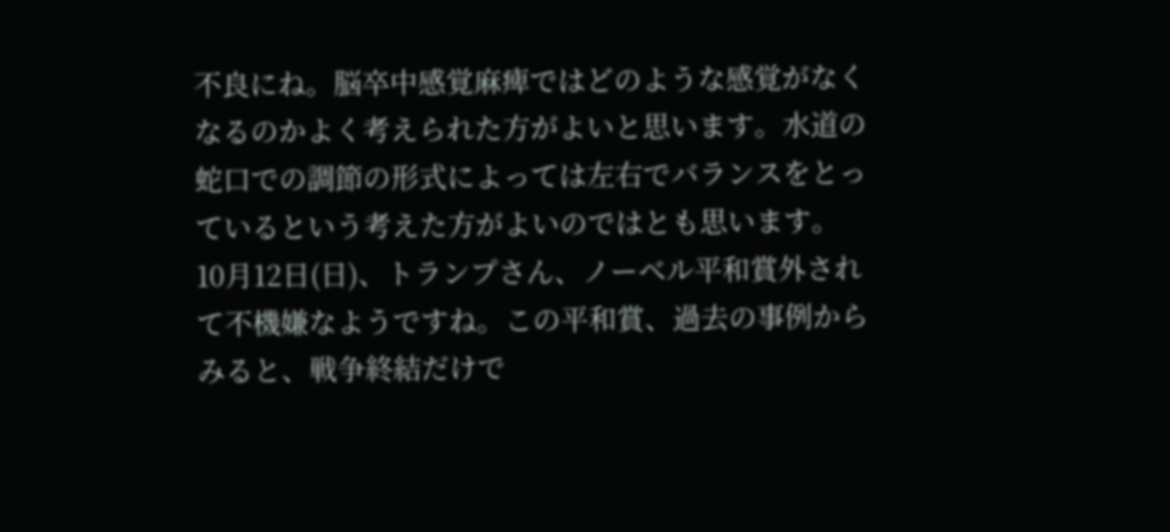不良にね。脳卒中感覚麻痺ではどのような感覚がなくなるのかよく考えられた方がよいと思います。水道の蛇口での調節の形式によっては左右でバランスをとっているという考えた方がよいのではとも思います。  10月12日(日)、トランプさん、ノーベル平和賞外されて不機嫌なようですね。この平和賞、過去の事例からみると、戦争終結だけで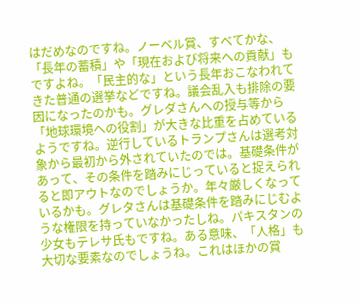はだめなのですね。ノーベル賞、すべてかな、「長年の蓄積」や「現在および将来への貢献」もですよね。「民主的な」という長年おこなわれてきた普通の選挙などですね。議会乱入も排除の要因になったのかも。グレダさんへの授与等から「地球環境への役割」が大きな比重を占めているようですね。逆行しているトランプさんは選考対象から最初から外されていたのでは。基礎条件があって、その条件を踏みにじっていると捉えられると即アウトなのでしょうか。年々厳しくなっているかも。グレタさんは基礎条件を踏みにじむような権限を持っていなかったしね。パキスタンの少女もテレサ氏もですね。ある意味、「人格」も大切な要素なのでしょうね。これはほかの賞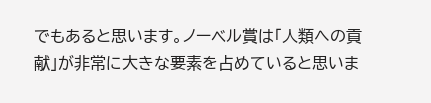でもあると思います。ノーベル賞は「人類への貢献」が非常に大きな要素を占めていると思いま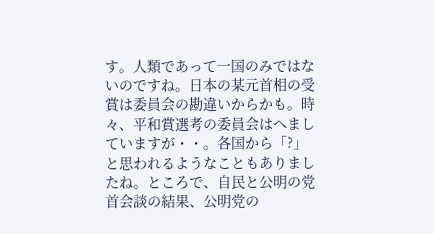す。人類であって一国のみではないのですね。日本の某元首相の受賞は委員会の勘違いからかも。時々、平和賞選考の委員会はへましていますが・・。各国から「?」と思われるようなこともありましたね。ところで、自民と公明の党首会談の結果、公明党の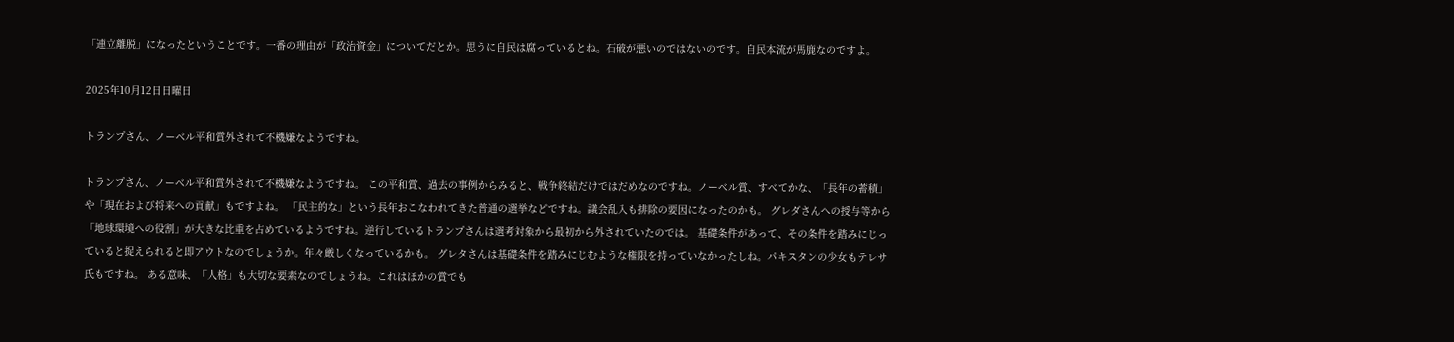「連立離脱」になったということです。一番の理由が「政治資金」についてだとか。思うに自民は腐っているとね。石破が悪いのではないのです。自民本流が馬鹿なのですよ。

2025年10月12日日曜日

トランプさん、ノーベル平和賞外されて不機嫌なようですね。

トランプさん、ノーベル平和賞外されて不機嫌なようですね。 この平和賞、過去の事例からみると、戦争終結だけではだめなのですね。ノーベル賞、すべてかな、「長年の蓄積」や「現在および将来への貢献」もですよね。 「民主的な」という長年おこなわれてきた普通の選挙などですね。議会乱入も排除の要因になったのかも。 グレダさんへの授与等から「地球環境への役割」が大きな比重を占めているようですね。逆行しているトランプさんは選考対象から最初から外されていたのでは。 基礎条件があって、その条件を踏みにじっていると捉えられると即アウトなのでしょうか。年々厳しくなっているかも。 グレタさんは基礎条件を踏みにじむような権限を持っていなかったしね。パキスタンの少女もテレサ氏もですね。 ある意味、「人格」も大切な要素なのでしょうね。これはほかの賞でも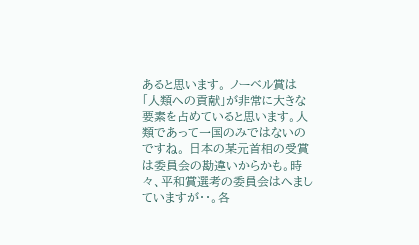あると思います。 ノーベル賞は「人類への貢献」が非常に大きな要素を占めていると思います。人類であって一国のみではないのですね。 日本の某元首相の受賞は委員会の勘違いからかも。時々、平和賞選考の委員会はへましていますが・・。各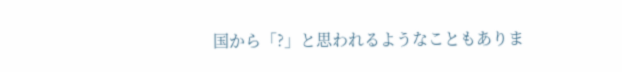国から「?」と思われるようなこともありま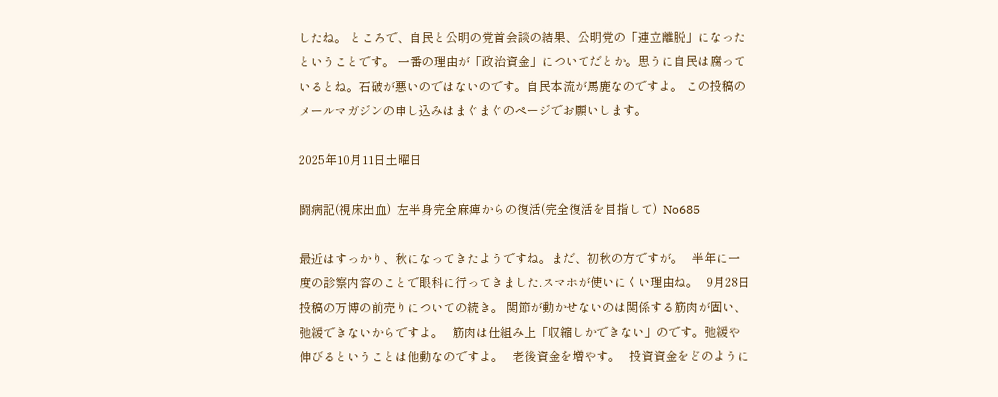したね。 ところで、自民と公明の党首会談の結果、公明党の「連立離脱」になったということです。 一番の理由が「政治資金」についてだとか。思うに自民は腐っているとね。石破が悪いのではないのです。自民本流が馬鹿なのですよ。 この投稿のメールマガジンの申し込みはまぐまぐのページでお願いします。

2025年10月11日土曜日

闘病記(視床出血)  左半身完全麻痺からの復活(完全復活を目指して)  No685

最近はすっかり、秋になってきたようですね。まだ、初秋の方ですが。   半年に一度の診察内容のことで眼科に行ってきました.スマホが使いにくい理由ね。   9月28日投稿の万博の前売りについての続き。 関節が動かせないのは関係する筋肉が固い、弛緩できないからですよ。   筋肉は仕組み上「収縮しかできない」のです。弛緩や伸びるということは他動なのですよ。   老後資金を増やす。   投資資金をどのように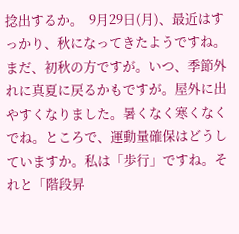捻出するか。  9月29日(月)、最近はすっかり、秋になってきたようですね。まだ、初秋の方ですが。いつ、季節外れに真夏に戻るかもですが。屋外に出やすくなりました。暑くなく寒くなくでね。ところで、運動量確保はどうしていますか。私は「歩行」ですね。それと「階段昇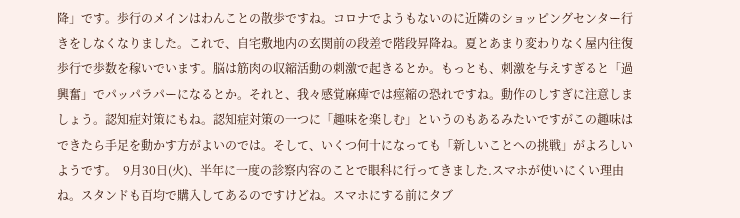降」です。歩行のメインはわんことの散歩ですね。コロナでようもないのに近隣のショッピングセンター行きをしなくなりました。これで、自宅敷地内の玄関前の段差で階段昇降ね。夏とあまり変わりなく屋内往復歩行で歩数を稼いでいます。脳は筋肉の収縮活動の刺激で起きるとか。もっとも、刺激を与えすぎると「過興奮」でパッパラパーになるとか。それと、我々感覚麻痺では痙縮の恐れですね。動作のしすぎに注意しましょう。認知症対策にもね。認知症対策の一つに「趣味を楽しむ」というのもあるみたいですがこの趣味はできたら手足を動かす方がよいのでは。そして、いくつ何十になっても「新しいことへの挑戦」がよろしいようです。  9月30日(火)、半年に一度の診察内容のことで眼科に行ってきました.スマホが使いにくい理由ね。スタンドも百均で購入してあるのですけどね。スマホにする前にタブ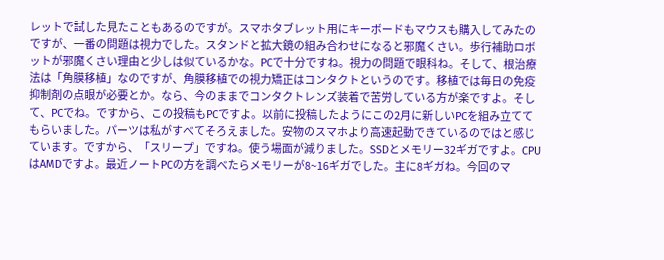レットで試した見たこともあるのですが。スマホタブレット用にキーボードもマウスも購入してみたのですが、一番の問題は視力でした。スタンドと拡大鏡の組み合わせになると邪魔くさい。歩行補助ロボットが邪魔くさい理由と少しは似ているかな。PCで十分ですね。視力の問題で眼科ね。そして、根治療法は「角膜移植」なのですが、角膜移植での視力矯正はコンタクトというのです。移植では毎日の免疫抑制剤の点眼が必要とか。なら、今のままでコンタクトレンズ装着で苦労している方が楽ですよ。そして、PCでね。ですから、この投稿もPCですよ。以前に投稿したようにこの2月に新しいPCを組み立ててもらいました。パーツは私がすべてそろえました。安物のスマホより高速起動できているのではと感じています。ですから、「スリープ」ですね。使う場面が減りました。SSDとメモリー32ギガですよ。CPUはAMDですよ。最近ノートPCの方を調べたらメモリーが8~16ギガでした。主に8ギガね。今回のマ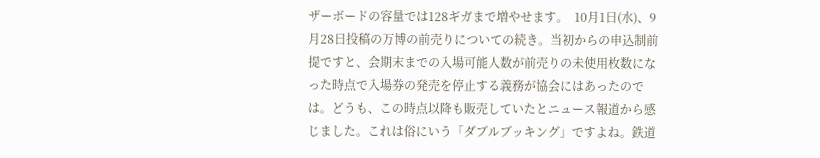ザーボードの容量では128ギガまで増やせます。  10月1日(水)、9月28日投稿の万博の前売りについての続き。当初からの申込制前提ですと、会期末までの入場可能人数が前売りの未使用枚数になった時点で入場券の発売を停止する義務が協会にはあったのでは。どうも、この時点以降も販売していたとニュース報道から感じました。これは俗にいう「ダブルブッキング」ですよね。鉄道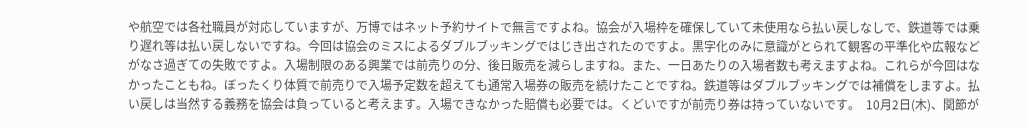や航空では各社職員が対応していますが、万博ではネット予約サイトで無言ですよね。協会が入場枠を確保していて未使用なら払い戻しなしで、鉄道等では乗り遅れ等は払い戻しないですね。今回は協会のミスによるダブルブッキングではじき出されたのですよ。黒字化のみに意識がとられて観客の平準化や広報などがなさ過ぎての失敗ですよ。入場制限のある興業では前売りの分、後日販売を減らしますね。また、一日あたりの入場者数も考えますよね。これらが今回はなかったこともね。ぼったくり体質で前売りで入場予定数を超えても通常入場券の販売を続けたことですね。鉄道等はダブルブッキングでは補償をしますよ。払い戻しは当然する義務を協会は負っていると考えます。入場できなかった賠償も必要では。くどいですが前売り券は持っていないです。  10月2日(木)、関節が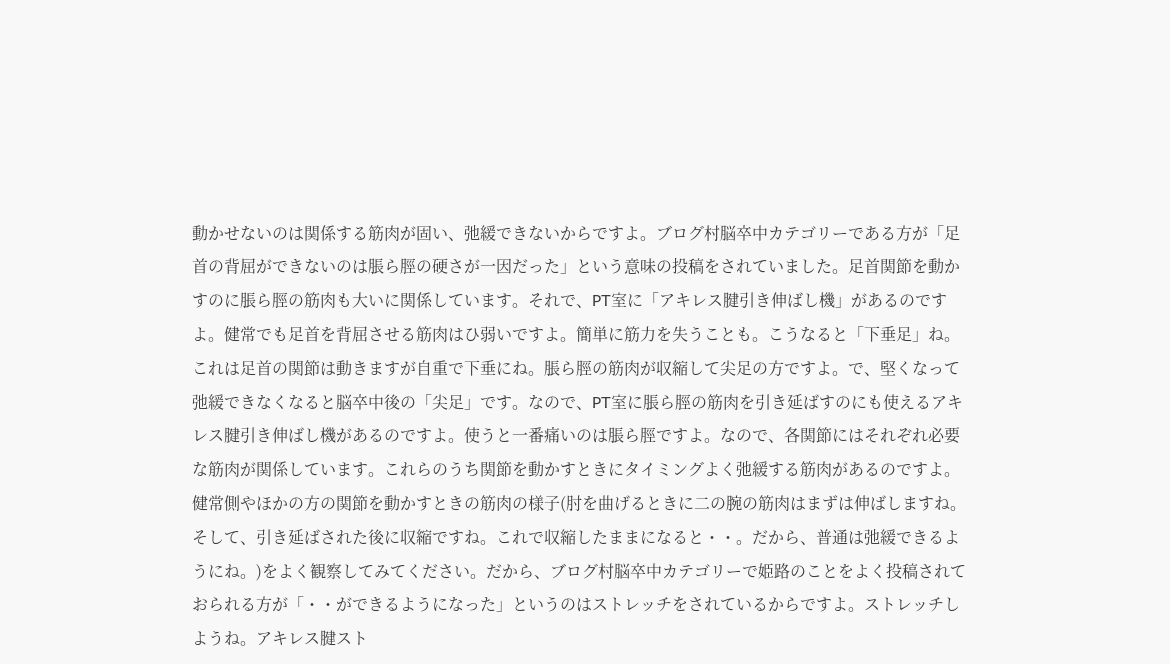動かせないのは関係する筋肉が固い、弛緩できないからですよ。ブログ村脳卒中カテゴリーである方が「足首の背屈ができないのは脹ら脛の硬さが一因だった」という意味の投稿をされていました。足首関節を動かすのに脹ら脛の筋肉も大いに関係しています。それで、PT室に「アキレス腱引き伸ばし機」があるのですよ。健常でも足首を背屈させる筋肉はひ弱いですよ。簡単に筋力を失うことも。こうなると「下垂足」ね。これは足首の関節は動きますが自重で下垂にね。脹ら脛の筋肉が収縮して尖足の方ですよ。で、堅くなって弛緩できなくなると脳卒中後の「尖足」です。なので、PT室に脹ら脛の筋肉を引き延ばすのにも使えるアキレス腱引き伸ばし機があるのですよ。使うと一番痛いのは脹ら脛ですよ。なので、各関節にはそれぞれ必要な筋肉が関係しています。これらのうち関節を動かすときにタイミングよく弛緩する筋肉があるのですよ。健常側やほかの方の関節を動かすときの筋肉の様子(肘を曲げるときに二の腕の筋肉はまずは伸ばしますね。そして、引き延ばされた後に収縮ですね。これで収縮したままになると・・。だから、普通は弛緩できるようにね。)をよく観察してみてください。だから、ブログ村脳卒中カテゴリーで姫路のことをよく投稿されておられる方が「・・ができるようになった」というのはストレッチをされているからですよ。ストレッチしようね。アキレス腱スト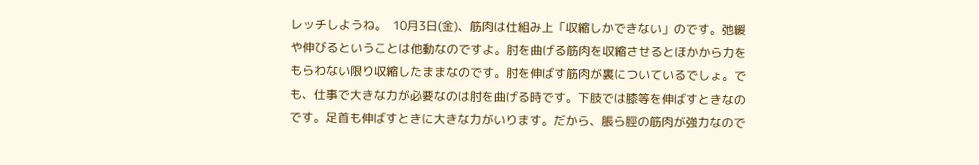レッチしようね。  10月3日(金)、筋肉は仕組み上「収縮しかできない」のです。弛緩や伸びるということは他動なのですよ。肘を曲げる筋肉を収縮させるとほかから力をもらわない限り収縮したままなのです。肘を伸ばす筋肉が裏についているでしょ。でも、仕事で大きな力が必要なのは肘を曲げる時です。下肢では膝等を伸ばすときなのです。足首も伸ばすときに大きな力がいります。だから、脹ら脛の筋肉が強力なので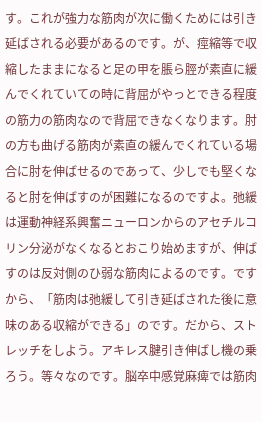す。これが強力な筋肉が次に働くためには引き延ばされる必要があるのです。が、痙縮等で収縮したままになると足の甲を脹ら脛が素直に緩んでくれていての時に背屈がやっとできる程度の筋力の筋肉なので背屈できなくなります。肘の方も曲げる筋肉が素直の緩んでくれている場合に肘を伸ばせるのであって、少しでも堅くなると肘を伸ばすのが困難になるのですよ。弛緩は運動神経系興奮ニューロンからのアセチルコリン分泌がなくなるとおこり始めますが、伸ばすのは反対側のひ弱な筋肉によるのです。ですから、「筋肉は弛緩して引き延ばされた後に意味のある収縮ができる」のです。だから、ストレッチをしよう。アキレス腱引き伸ばし機の乗ろう。等々なのです。脳卒中感覚麻痺では筋肉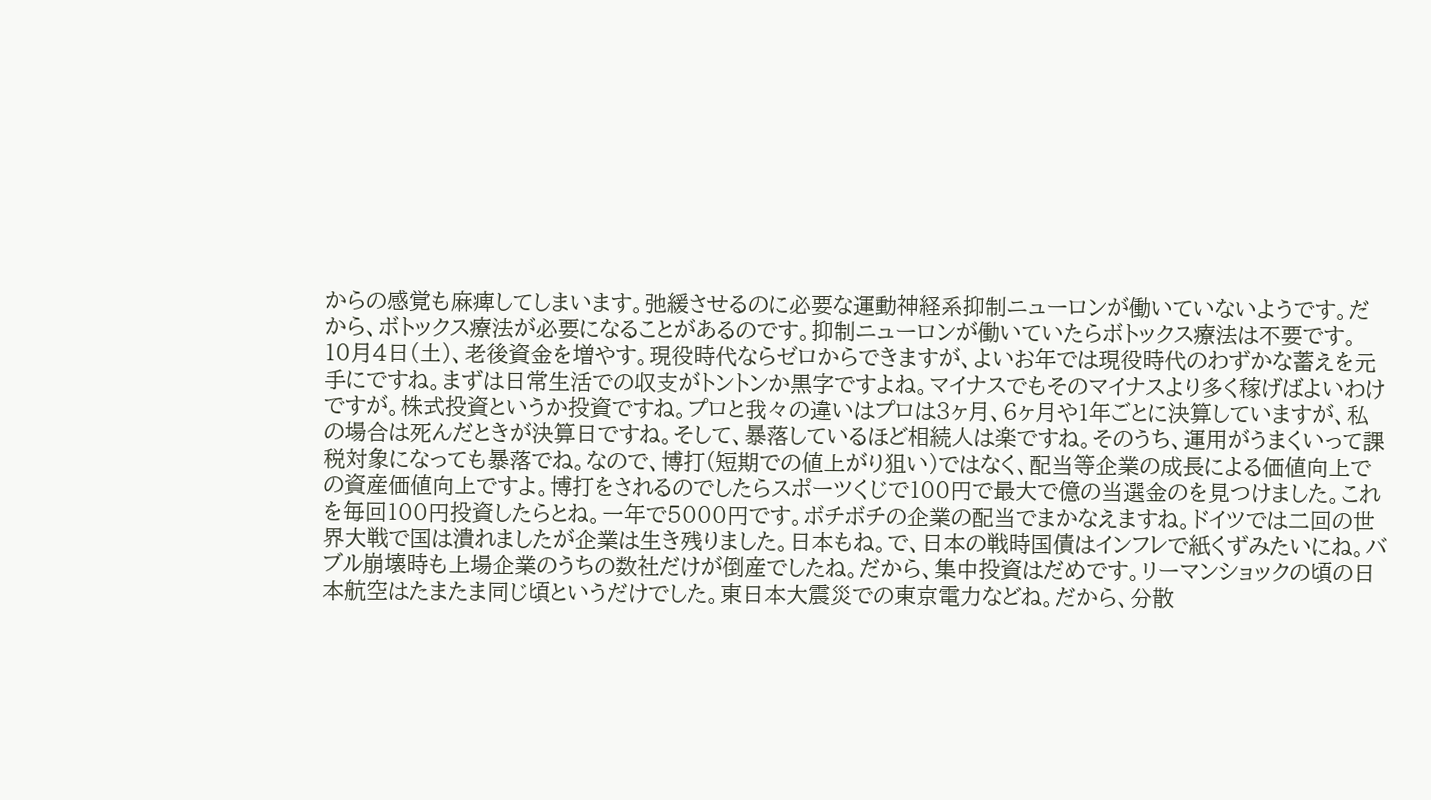からの感覚も麻痺してしまいます。弛緩させるのに必要な運動神経系抑制ニューロンが働いていないようです。だから、ボトックス療法が必要になることがあるのです。抑制ニューロンが働いていたらボトックス療法は不要です。  10月4日(土)、老後資金を増やす。現役時代ならゼロからできますが、よいお年では現役時代のわずかな蓄えを元手にですね。まずは日常生活での収支がトントンか黒字ですよね。マイナスでもそのマイナスより多く稼げばよいわけですが。株式投資というか投資ですね。プロと我々の違いはプロは3ヶ月、6ヶ月や1年ごとに決算していますが、私の場合は死んだときが決算日ですね。そして、暴落しているほど相続人は楽ですね。そのうち、運用がうまくいって課税対象になっても暴落でね。なので、博打(短期での値上がり狙い)ではなく、配当等企業の成長による価値向上での資産価値向上ですよ。博打をされるのでしたらスポーツくじで100円で最大で億の当選金のを見つけました。これを毎回100円投資したらとね。一年で5000円です。ボチボチの企業の配当でまかなえますね。ドイツでは二回の世界大戦で国は潰れましたが企業は生き残りました。日本もね。で、日本の戦時国債はインフレで紙くずみたいにね。バブル崩壊時も上場企業のうちの数社だけが倒産でしたね。だから、集中投資はだめです。リーマンショックの頃の日本航空はたまたま同じ頃というだけでした。東日本大震災での東京電力などね。だから、分散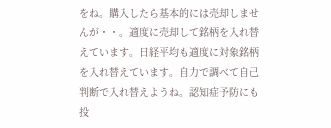をね。購入したら基本的には売却しませんが・・。適度に売却して銘柄を入れ替えています。日経平均も適度に対象銘柄を入れ替えています。自力で調べて自己判断で入れ替えようね。認知症予防にも投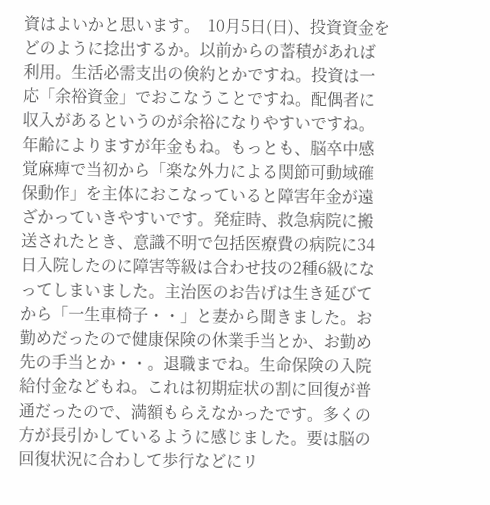資はよいかと思います。  10月5日(日)、投資資金をどのように捻出するか。以前からの蓄積があれば利用。生活必需支出の倹約とかですね。投資は一応「余裕資金」でおこなうことですね。配偶者に収入があるというのが余裕になりやすいですね。年齢によりますが年金もね。もっとも、脳卒中感覚麻痺で当初から「楽な外力による関節可動域確保動作」を主体におこなっていると障害年金が遠ざかっていきやすいです。発症時、救急病院に搬送されたとき、意識不明で包括医療費の病院に34日入院したのに障害等級は合わせ技の2種6級になってしまいました。主治医のお告げは生き延びてから「一生車椅子・・」と妻から聞きました。お勤めだったので健康保険の休業手当とか、お勤め先の手当とか・・。退職までね。生命保険の入院給付金などもね。これは初期症状の割に回復が普通だったので、満額もらえなかったです。多くの方が長引かしているように感じました。要は脳の回復状況に合わして歩行などにリ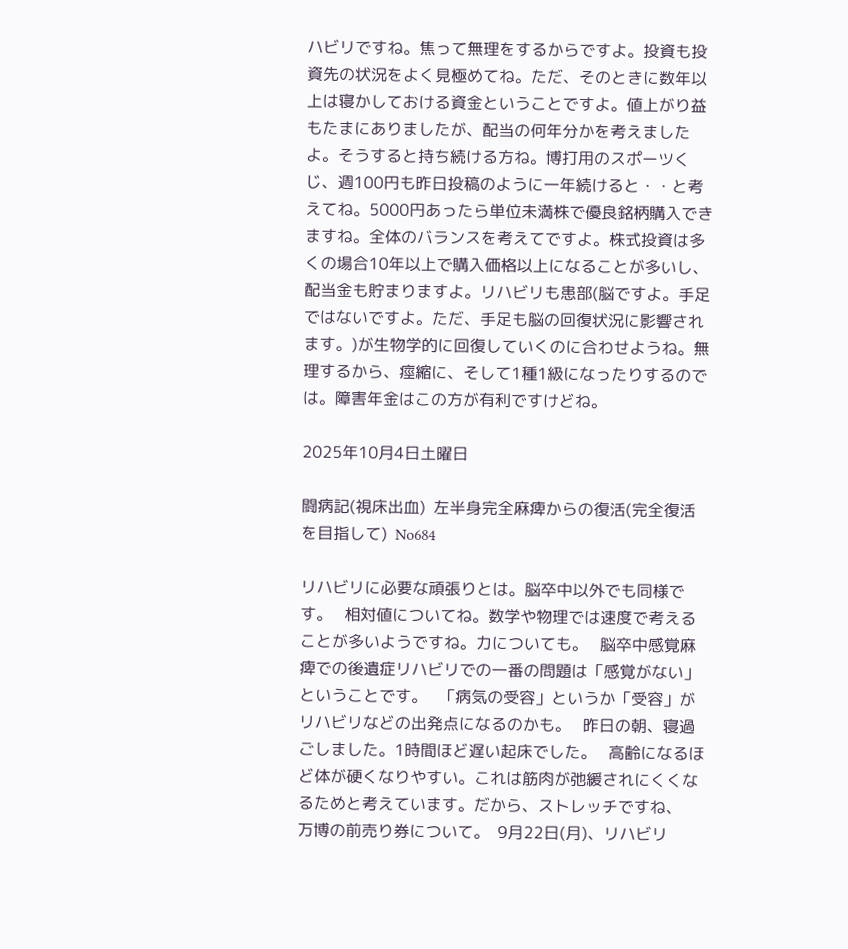ハビリですね。焦って無理をするからですよ。投資も投資先の状況をよく見極めてね。ただ、そのときに数年以上は寝かしておける資金ということですよ。値上がり益もたまにありましたが、配当の何年分かを考えましたよ。そうすると持ち続ける方ね。博打用のスポーツくじ、週100円も昨日投稿のように一年続けると・・と考えてね。5000円あったら単位未満株で優良銘柄購入できますね。全体のバランスを考えてですよ。株式投資は多くの場合10年以上で購入価格以上になることが多いし、配当金も貯まりますよ。リハビリも患部(脳ですよ。手足ではないですよ。ただ、手足も脳の回復状況に影響されます。)が生物学的に回復していくのに合わせようね。無理するから、痙縮に、そして1種1級になったりするのでは。障害年金はこの方が有利ですけどね。

2025年10月4日土曜日

闘病記(視床出血)  左半身完全麻痺からの復活(完全復活を目指して)  No684

リハビリに必要な頑張りとは。脳卒中以外でも同様です。   相対値についてね。数学や物理では速度で考えることが多いようですね。力についても。   脳卒中感覚麻痺での後遺症リハビリでの一番の問題は「感覚がない」ということです。   「病気の受容」というか「受容」がリハビリなどの出発点になるのかも。   昨日の朝、寝過ごしました。1時間ほど遅い起床でした。   高齢になるほど体が硬くなりやすい。これは筋肉が弛緩されにくくなるためと考えています。だから、ストレッチですね、   万博の前売り券について。  9月22日(月)、リハビリ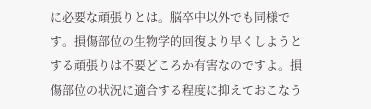に必要な頑張りとは。脳卒中以外でも同様です。損傷部位の生物学的回復より早くしようとする頑張りは不要どころか有害なのですよ。損傷部位の状況に適合する程度に抑えておこなう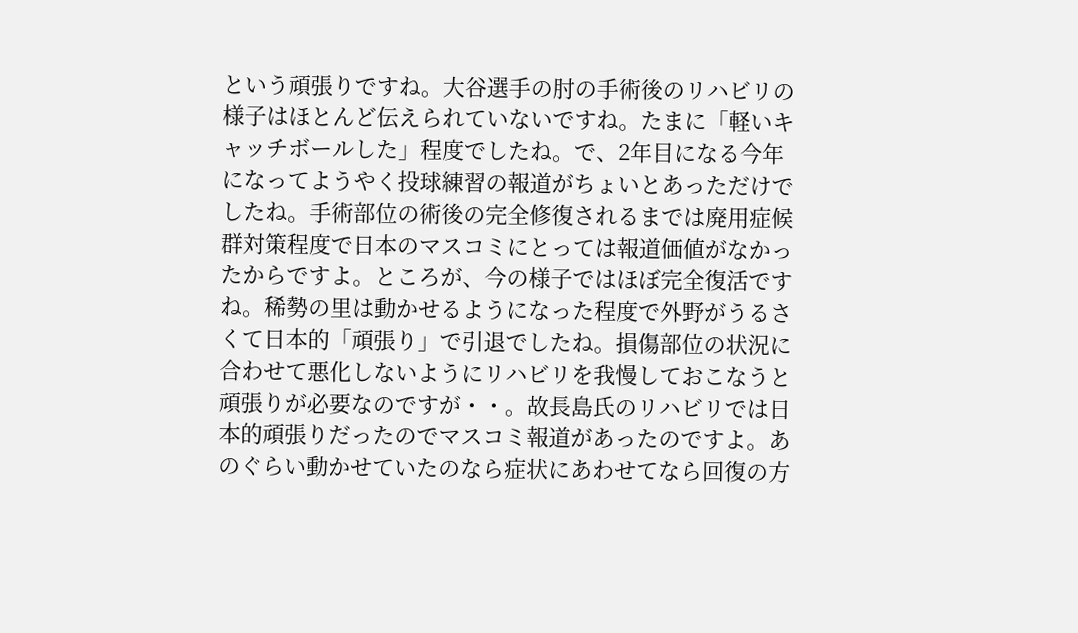という頑張りですね。大谷選手の肘の手術後のリハビリの様子はほとんど伝えられていないですね。たまに「軽いキャッチボールした」程度でしたね。で、2年目になる今年になってようやく投球練習の報道がちょいとあっただけでしたね。手術部位の術後の完全修復されるまでは廃用症候群対策程度で日本のマスコミにとっては報道価値がなかったからですよ。ところが、今の様子ではほぼ完全復活ですね。稀勢の里は動かせるようになった程度で外野がうるさくて日本的「頑張り」で引退でしたね。損傷部位の状況に合わせて悪化しないようにリハビリを我慢しておこなうと頑張りが必要なのですが・・。故長島氏のリハビリでは日本的頑張りだったのでマスコミ報道があったのですよ。あのぐらい動かせていたのなら症状にあわせてなら回復の方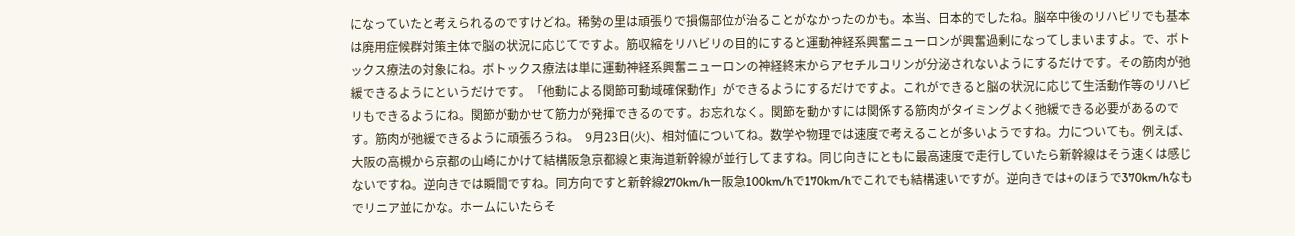になっていたと考えられるのですけどね。稀勢の里は頑張りで損傷部位が治ることがなかったのかも。本当、日本的でしたね。脳卒中後のリハビリでも基本は廃用症候群対策主体で脳の状況に応じてですよ。筋収縮をリハビリの目的にすると運動神経系興奮ニューロンが興奮過剰になってしまいますよ。で、ボトックス療法の対象にね。ボトックス療法は単に運動神経系興奮ニューロンの神経終末からアセチルコリンが分泌されないようにするだけです。その筋肉が弛緩できるようにというだけです。「他動による関節可動域確保動作」ができるようにするだけですよ。これができると脳の状況に応じて生活動作等のリハビリもできるようにね。関節が動かせて筋力が発揮できるのです。お忘れなく。関節を動かすには関係する筋肉がタイミングよく弛緩できる必要があるのです。筋肉が弛緩できるように頑張ろうね。  9月23日(火)、相対値についてね。数学や物理では速度で考えることが多いようですね。力についても。例えば、大阪の高槻から京都の山崎にかけて結構阪急京都線と東海道新幹線が並行してますね。同じ向きにともに最高速度で走行していたら新幹線はそう速くは感じないですね。逆向きでは瞬間ですね。同方向ですと新幹線270km/hー阪急100km/hで170km/hでこれでも結構速いですが。逆向きでは+のほうで370km/hなもでリニア並にかな。ホームにいたらそ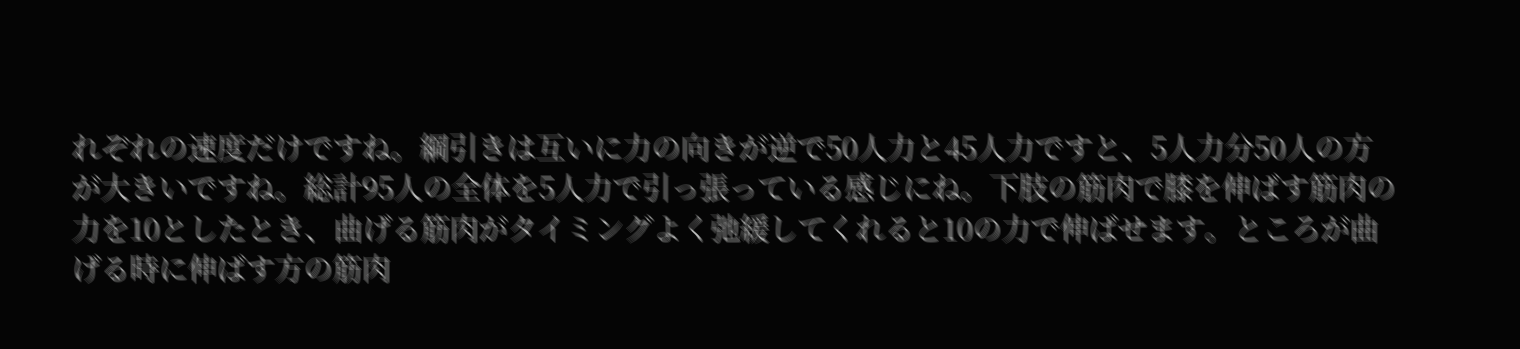れぞれの速度だけですね。綱引きは互いに力の向きが逆で50人力と45人力ですと、5人力分50人の方が大きいですね。総計95人の全体を5人力で引っ張っている感じにね。下肢の筋肉で膝を伸ばす筋肉の力を10としたとき、曲げる筋肉がタイミングよく弛緩してくれると10の力で伸ばせます。ところが曲げる時に伸ばす方の筋肉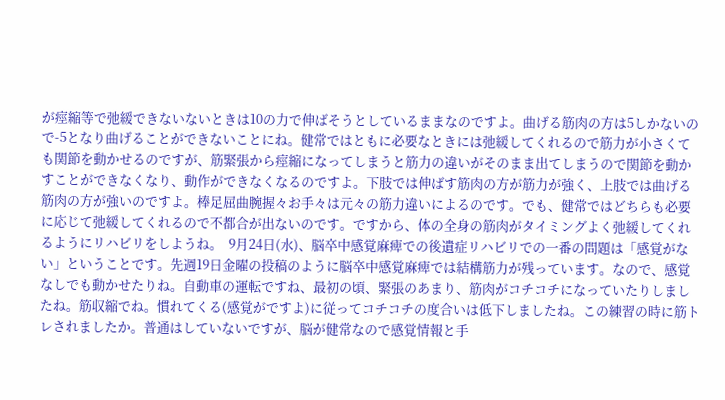が痙縮等で弛緩できないないときは10の力で伸ばそうとしているままなのですよ。曲げる筋肉の方は5しかないので-5となり曲げることができないことにね。健常ではともに必要なときには弛緩してくれるので筋力が小さくても関節を動かせるのですが、筋緊張から痙縮になってしまうと筋力の違いがそのまま出てしまうので関節を動かすことができなくなり、動作ができなくなるのですよ。下肢では伸ばす筋肉の方が筋力が強く、上肢では曲げる筋肉の方が強いのですよ。棒足屈曲腕握々お手々は元々の筋力違いによるのです。でも、健常ではどちらも必要に応じて弛緩してくれるので不都合が出ないのです。ですから、体の全身の筋肉がタイミングよく弛緩してくれるようにリハビリをしようね。  9月24日(水)、脳卒中感覚麻痺での後遺症リハビリでの一番の問題は「感覚がない」ということです。先週19日金曜の投稿のように脳卒中感覚麻痺では結構筋力が残っています。なので、感覚なしでも動かせたりね。自動車の運転ですね、最初の頃、緊張のあまり、筋肉がコチコチになっていたりしましたね。筋収縮でね。慣れてくる(感覚がですよ)に従ってコチコチの度合いは低下しましたね。この練習の時に筋トレされましたか。普通はしていないですが、脳が健常なので感覚情報と手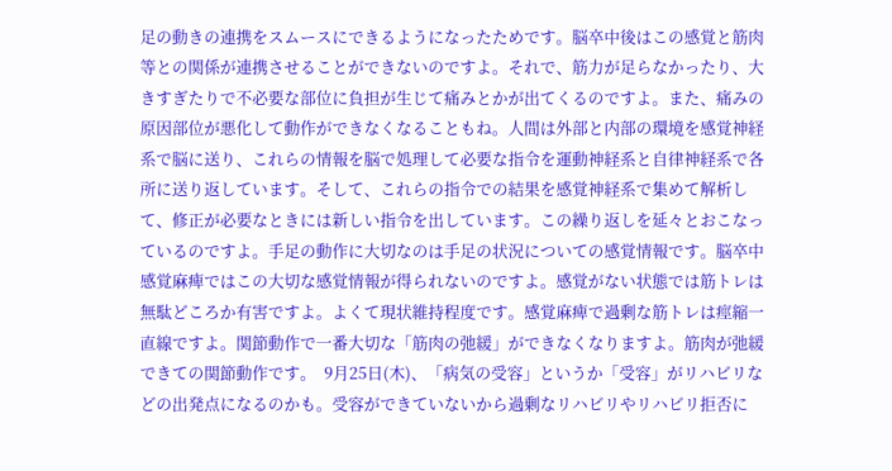足の動きの連携をスムースにできるようになったためです。脳卒中後はこの感覚と筋肉等との関係が連携させることができないのですよ。それで、筋力が足らなかったり、大きすぎたりで不必要な部位に負担が生じて痛みとかが出てくるのですよ。また、痛みの原因部位が悪化して動作ができなくなることもね。人間は外部と内部の環境を感覚神経系で脳に送り、これらの情報を脳で処理して必要な指令を運動神経系と自律神経系で各所に送り返しています。そして、これらの指令での結果を感覚神経系で集めて解析して、修正が必要なときには新しい指令を出しています。この繰り返しを延々とおこなっているのですよ。手足の動作に大切なのは手足の状況についての感覚情報です。脳卒中感覚麻痺ではこの大切な感覚情報が得られないのですよ。感覚がない状態では筋トレは無駄どころか有害ですよ。よくて現状維持程度です。感覚麻痺で過剰な筋トレは痙縮一直線ですよ。関節動作で一番大切な「筋肉の弛緩」ができなくなりますよ。筋肉が弛緩できての関節動作です。  9月25日(木)、「病気の受容」というか「受容」がリハビリなどの出発点になるのかも。受容ができていないから過剰なリハビリやリハビリ拒否に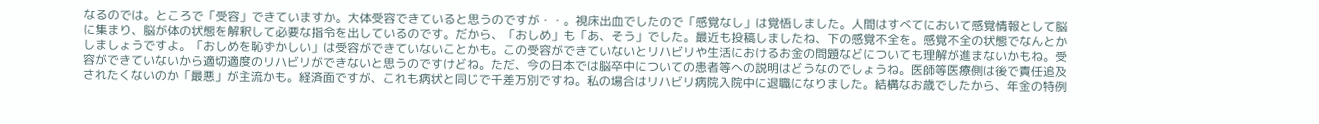なるのでは。ところで「受容」できていますか。大体受容できていると思うのですが・・。視床出血でしたので「感覚なし」は覚悟しました。人間はすべてにおいて感覚情報として脳に集まり、脳が体の状態を解釈して必要な指令を出しているのです。だから、「おしめ」も「あ、そう」でした。最近も投稿しましたね、下の感覚不全を。感覚不全の状態でなんとかしましょうですよ。「おしめを恥ずかしい」は受容ができていないことかも。この受容ができていないとリハビリや生活におけるお金の問題などについても理解が進まないかもね。受容ができていないから適切適度のリハビリができないと思うのですけどね。ただ、今の日本では脳卒中についての患者等への説明はどうなのでしょうね。医師等医療側は後で責任追及されたくないのか「最悪」が主流かも。経済面ですが、これも病状と同じで千差万別ですね。私の場合はリハビリ病院入院中に退職になりました。結構なお歳でしたから、年金の特例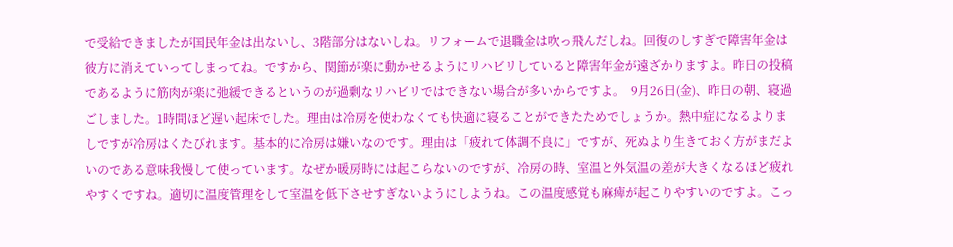で受給できましたが国民年金は出ないし、3階部分はないしね。リフォームで退職金は吹っ飛んだしね。回復のしすぎで障害年金は彼方に消えていってしまってね。ですから、関節が楽に動かせるようにリハビリしていると障害年金が遠ざかりますよ。昨日の投稿であるように筋肉が楽に弛緩できるというのが過剰なリハビリではできない場合が多いからですよ。  9月26日(金)、昨日の朝、寝過ごしました。1時間ほど遅い起床でした。理由は冷房を使わなくても快適に寝ることができたためでしょうか。熱中症になるよりましですが冷房はくたびれます。基本的に冷房は嫌いなのです。理由は「疲れて体調不良に」ですが、死ぬより生きておく方がまだよいのである意味我慢して使っています。なぜか暖房時には起こらないのですが、冷房の時、室温と外気温の差が大きくなるほど疲れやすくですね。適切に温度管理をして室温を低下させすぎないようにしようね。この温度感覚も麻痺が起こりやすいのですよ。こっ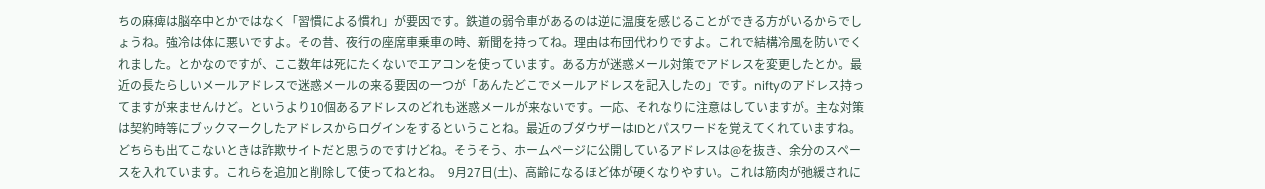ちの麻痺は脳卒中とかではなく「習慣による慣れ」が要因です。鉄道の弱令車があるのは逆に温度を感じることができる方がいるからでしょうね。強冷は体に悪いですよ。その昔、夜行の座席車乗車の時、新聞を持ってね。理由は布団代わりですよ。これで結構冷風を防いでくれました。とかなのですが、ここ数年は死にたくないでエアコンを使っています。ある方が迷惑メール対策でアドレスを変更したとか。最近の長たらしいメールアドレスで迷惑メールの来る要因の一つが「あんたどこでメールアドレスを記入したの」です。niftyのアドレス持ってますが来ませんけど。というより10個あるアドレスのどれも迷惑メールが来ないです。一応、それなりに注意はしていますが。主な対策は契約時等にブックマークしたアドレスからログインをするということね。最近のブダウザーはIDとパスワードを覚えてくれていますね。どちらも出てこないときは詐欺サイトだと思うのですけどね。そうそう、ホームページに公開しているアドレスは@を抜き、余分のスペースを入れています。これらを追加と削除して使ってねとね。  9月27日(土)、高齢になるほど体が硬くなりやすい。これは筋肉が弛緩されに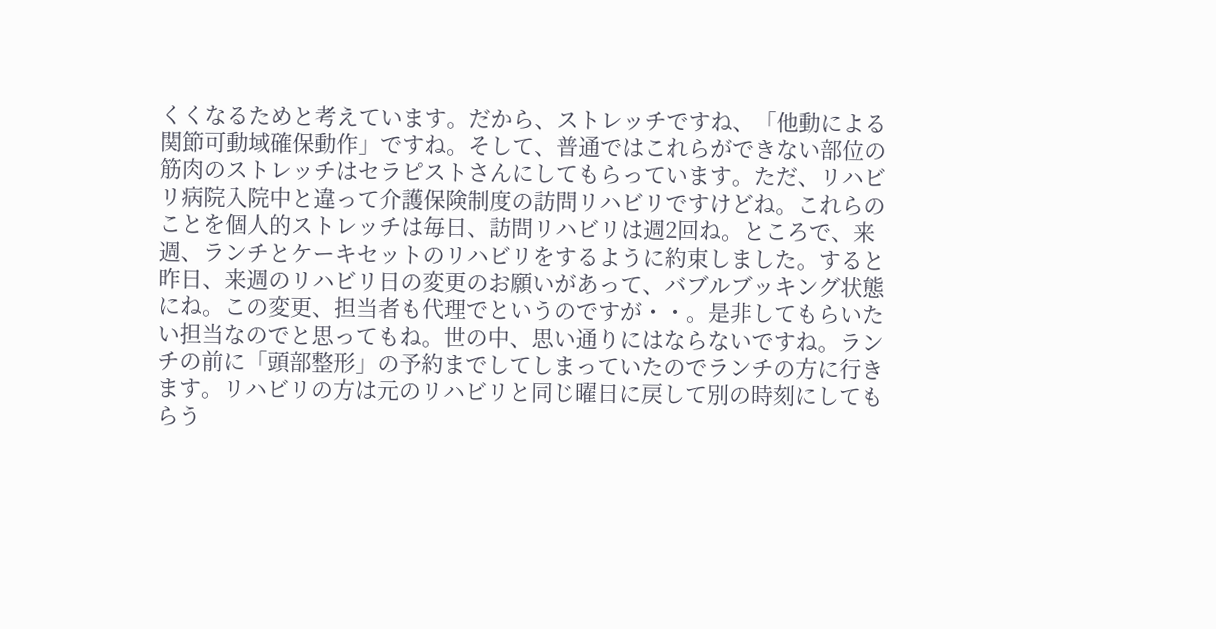くくなるためと考えています。だから、ストレッチですね、「他動による関節可動域確保動作」ですね。そして、普通ではこれらができない部位の筋肉のストレッチはセラピストさんにしてもらっています。ただ、リハビリ病院入院中と違って介護保険制度の訪問リハビリですけどね。これらのことを個人的ストレッチは毎日、訪問リハビリは週2回ね。ところで、来週、ランチとケーキセットのリハビリをするように約束しました。すると昨日、来週のリハビリ日の変更のお願いがあって、バブルブッキング状態にね。この変更、担当者も代理でというのですが・・。是非してもらいたい担当なのでと思ってもね。世の中、思い通りにはならないですね。ランチの前に「頭部整形」の予約までしてしまっていたのでランチの方に行きます。リハビリの方は元のリハビリと同じ曜日に戻して別の時刻にしてもらう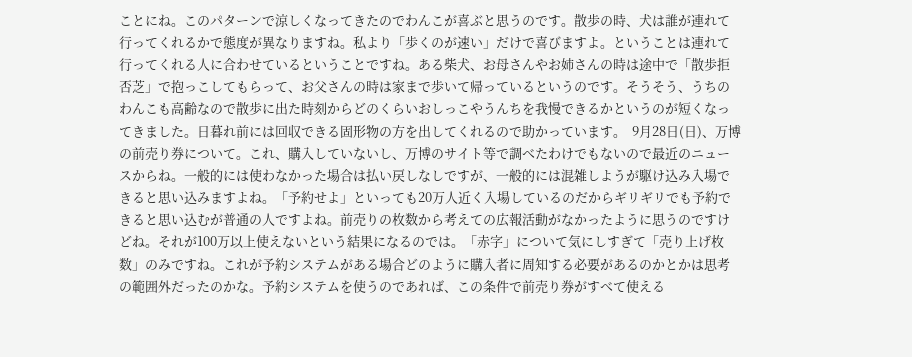ことにね。このパターンで涼しくなってきたのでわんこが喜ぶと思うのです。散歩の時、犬は誰が連れて行ってくれるかで態度が異なりますね。私より「歩くのが速い」だけで喜びますよ。ということは連れて行ってくれる人に合わせているということですね。ある柴犬、お母さんやお姉さんの時は途中で「散歩拒否芝」で抱っこしてもらって、お父さんの時は家まで歩いて帰っているというのです。そうそう、うちのわんこも高齢なので散歩に出た時刻からどのくらいおしっこやうんちを我慢できるかというのが短くなってきました。日暮れ前には回収できる固形物の方を出してくれるので助かっています。  9月28日(日)、万博の前売り券について。これ、購入していないし、万博のサイト等で調べたわけでもないので最近のニュースからね。一般的には使わなかった場合は払い戻しなしですが、一般的には混雑しようが駆け込み入場できると思い込みますよね。「予約せよ」といっても20万人近く入場しているのだからギリギリでも予約できると思い込むが普通の人ですよね。前売りの枚数から考えての広報活動がなかったように思うのですけどね。それが100万以上使えないという結果になるのでは。「赤字」について気にしすぎて「売り上げ枚数」のみですね。これが予約システムがある場合どのように購入者に周知する必要があるのかとかは思考の範囲外だったのかな。予約システムを使うのであれば、この条件で前売り券がすべて使える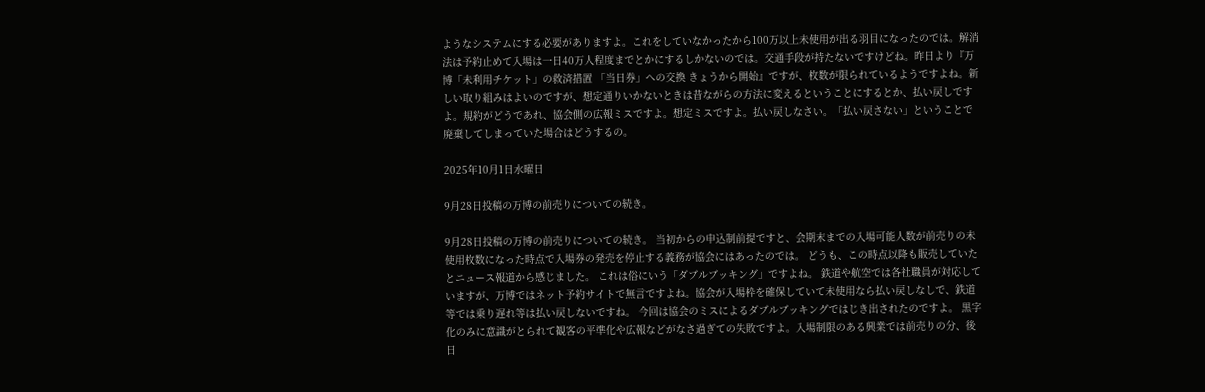ようなシステムにする必要がありますよ。これをしていなかったから100万以上未使用が出る羽目になったのでは。解消法は予約止めて入場は一日40万人程度までとかにするしかないのでは。交通手段が持たないですけどね。昨日より『万博「未利用チケット」の救済措置 「当日券」への交換 きょうから開始』ですが、枚数が限られているようですよね。新しい取り組みはよいのですが、想定通りいかないときは昔ながらの方法に変えるということにするとか、払い戻しですよ。規約がどうであれ、協会側の広報ミスですよ。想定ミスですよ。払い戻しなさい。「払い戻さない」ということで廃棄してしまっていた場合はどうするの。

2025年10月1日水曜日

9月28日投稿の万博の前売りについての続き。

9月28日投稿の万博の前売りについての続き。 当初からの申込制前提ですと、会期末までの入場可能人数が前売りの未使用枚数になった時点で入場券の発売を停止する義務が協会にはあったのでは。 どうも、この時点以降も販売していたとニュース報道から感じました。 これは俗にいう「ダブルブッキング」ですよね。 鉄道や航空では各社職員が対応していますが、万博ではネット予約サイトで無言ですよね。協会が入場枠を確保していて未使用なら払い戻しなしで、鉄道等では乗り遅れ等は払い戻しないですね。 今回は協会のミスによるダブルブッキングではじき出されたのですよ。 黒字化のみに意識がとられて観客の平準化や広報などがなさ過ぎての失敗ですよ。入場制限のある興業では前売りの分、後日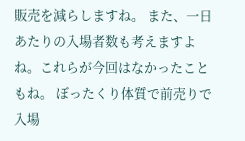販売を減らしますね。 また、一日あたりの入場者数も考えますよね。これらが今回はなかったこともね。 ぼったくり体質で前売りで入場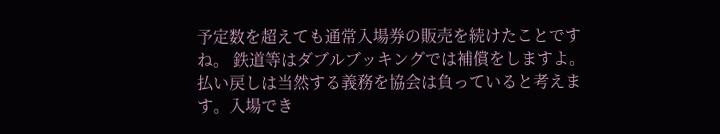予定数を超えても通常入場券の販売を続けたことですね。 鉄道等はダブルブッキングでは補償をしますよ。 払い戻しは当然する義務を協会は負っていると考えます。入場でき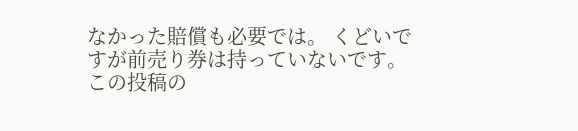なかった賠償も必要では。 くどいですが前売り券は持っていないです。 この投稿の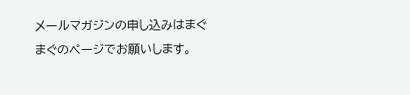メールマガジンの申し込みはまぐまぐのページでお願いします。